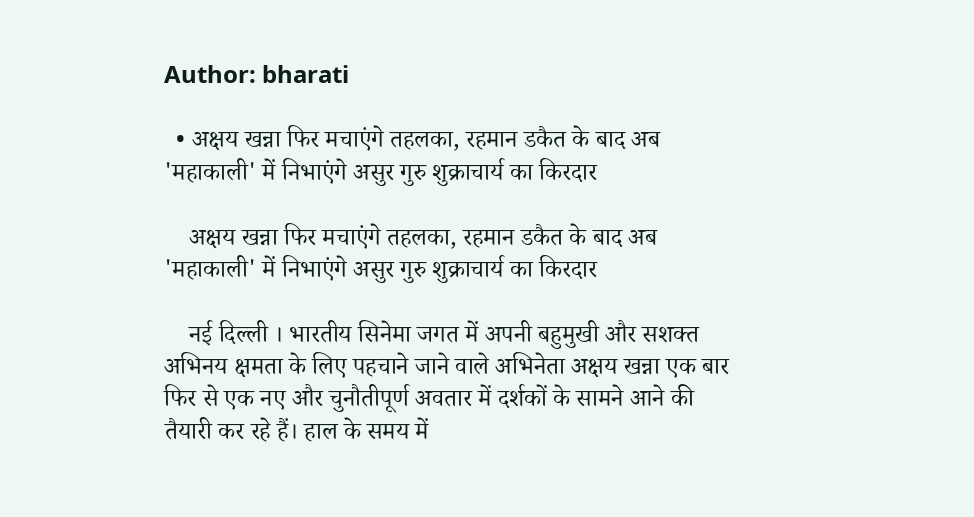Author: bharati

  • अक्षय खन्ना फिर मचाएंगे तहलका, रहमान डकैत के बाद अब 'महाकाली' में निभाएंगे असुर गुरु शुक्राचार्य का किरदार

    अक्षय खन्ना फिर मचाएंगे तहलका, रहमान डकैत के बाद अब 'महाकाली' में निभाएंगे असुर गुरु शुक्राचार्य का किरदार

    नई दिल्ली । भारतीय सिनेमा जगत में अपनी बहुमुखी और सशक्त अभिनय क्षमता के लिए पहचाने जाने वाले अभिनेता अक्षय खन्ना एक बार फिर से एक नए और चुनौतीपूर्ण अवतार में दर्शकों के सामने आने की तैयारी कर रहे हैं। हाल के समय में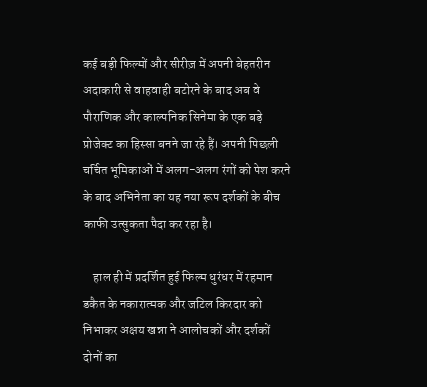कई बड़ी फिल्मों और सीरीज़ में अपनी बेहतरीन अदाकारी से वाहवाही बटोरने के बाद अब वे पौराणिक और काल्पनिक सिनेमा के एक बड़े प्रोजेक्ट का हिस्सा बनने जा रहे हैं। अपनी पिछली चर्चित भूमिकाओं में अलग-अलग रंगों को पेश करने के बाद अभिनेता का यह नया रूप दर्शकों के बीच काफी उत्सुकता पैदा कर रहा है।

    हाल ही में प्रदर्शित हुई फिल्म धुरंधर में रहमान डकैत के नकारात्मक और जटिल किरदार को निभाकर अक्षय खन्ना ने आलोचकों और दर्शकों दोनों का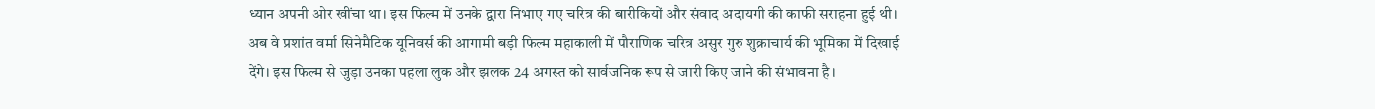ध्यान अपनी ओर खींचा था। इस फिल्म में उनके द्वारा निभाए गए चरित्र की बारीकियों और संवाद अदायगी की काफी सराहना हुई थी। अब वे प्रशांत वर्मा सिनेमैटिक यूनिवर्स की आगामी बड़ी फिल्म महाकाली में पौराणिक चरित्र असुर गुरु शुक्राचार्य की भूमिका में दिखाई देंगे। इस फिल्म से जुड़ा उनका पहला लुक और झलक 24 अगस्त को सार्वजनिक रूप से जारी किए जाने की संभावना है।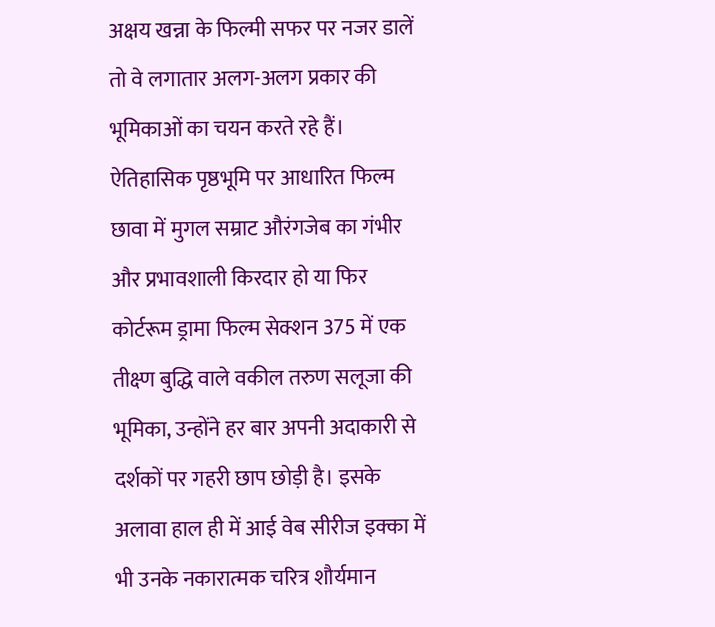अक्षय खन्ना के फिल्मी सफर पर नजर डालें तो वे लगातार अलग-अलग प्रकार की भूमिकाओं का चयन करते रहे हैं। ऐतिहासिक पृष्ठभूमि पर आधारित फिल्म छावा में मुगल सम्राट औरंगजेब का गंभीर और प्रभावशाली किरदार हो या फिर कोर्टरूम ड्रामा फिल्म सेक्शन 375 में एक तीक्ष्ण बुद्धि वाले वकील तरुण सलूजा की भूमिका, उन्होंने हर बार अपनी अदाकारी से दर्शकों पर गहरी छाप छोड़ी है। इसके अलावा हाल ही में आई वेब सीरीज इक्का में भी उनके नकारात्मक चरित्र शौर्यमान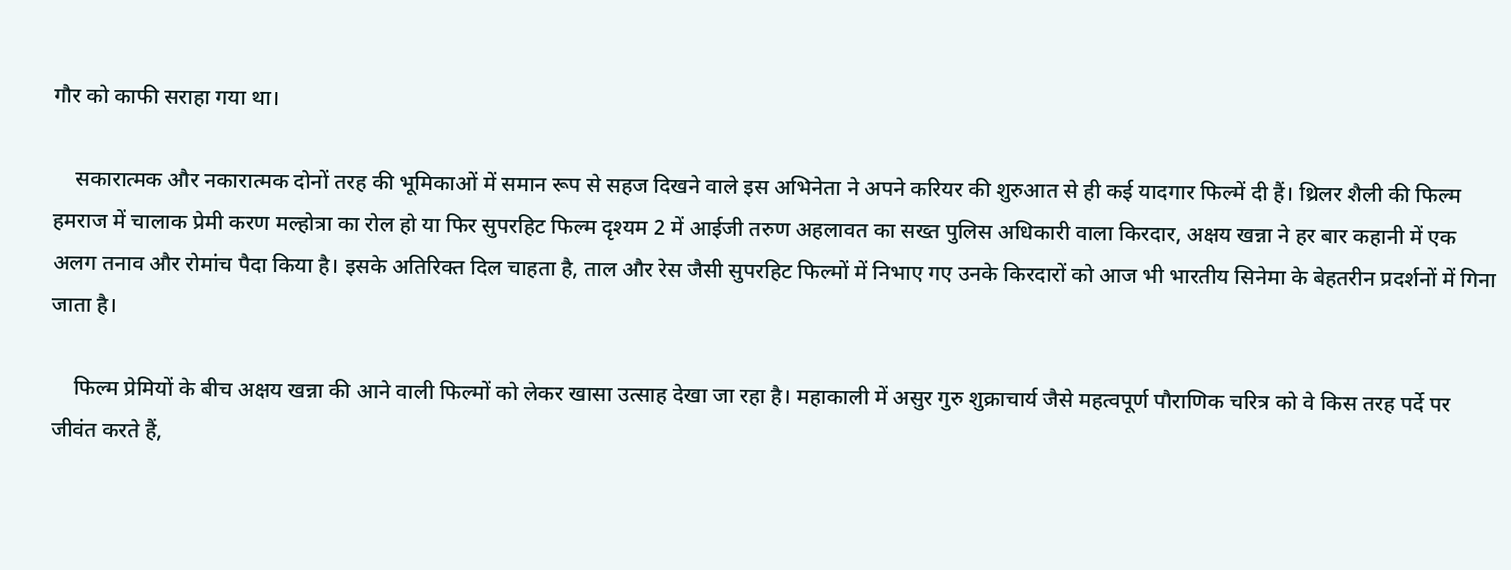गौर को काफी सराहा गया था।

    सकारात्मक और नकारात्मक दोनों तरह की भूमिकाओं में समान रूप से सहज दिखने वाले इस अभिनेता ने अपने करियर की शुरुआत से ही कई यादगार फिल्में दी हैं। थ्रिलर शैली की फिल्म हमराज में चालाक प्रेमी करण मल्होत्रा का रोल हो या फिर सुपरहिट फिल्म दृश्यम 2 में आईजी तरुण अहलावत का सख्त पुलिस अधिकारी वाला किरदार, अक्षय खन्ना ने हर बार कहानी में एक अलग तनाव और रोमांच पैदा किया है। इसके अतिरिक्त दिल चाहता है, ताल और रेस जैसी सुपरहिट फिल्मों में निभाए गए उनके किरदारों को आज भी भारतीय सिनेमा के बेहतरीन प्रदर्शनों में गिना जाता है।

    फिल्म प्रेमियों के बीच अक्षय खन्ना की आने वाली फिल्मों को लेकर खासा उत्साह देखा जा रहा है। महाकाली में असुर गुरु शुक्राचार्य जैसे महत्वपूर्ण पौराणिक चरित्र को वे किस तरह पर्दे पर जीवंत करते हैं,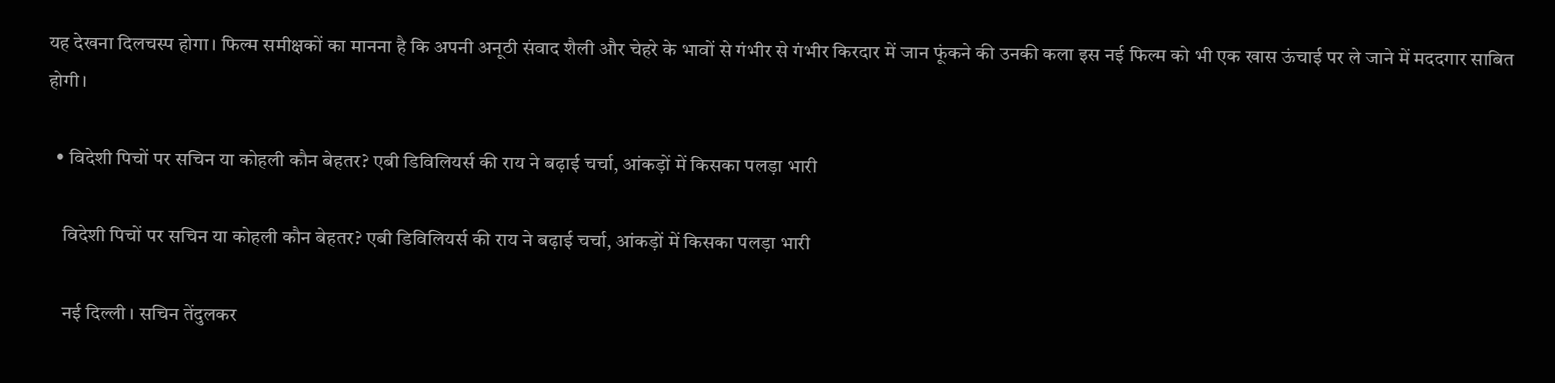यह देखना दिलचस्प होगा। फिल्म समीक्षकों का मानना है कि अपनी अनूठी संवाद शैली और चेहरे के भावों से गंभीर से गंभीर किरदार में जान फूंकने की उनकी कला इस नई फिल्म को भी एक खास ऊंचाई पर ले जाने में मददगार साबित होगी।

  • विदेशी पिचों पर सचिन या कोहली कौन बेहतर? एबी डिविलियर्स की राय ने बढ़ाई चर्चा, आंकड़ों में किसका पलड़ा भारी

    विदेशी पिचों पर सचिन या कोहली कौन बेहतर? एबी डिविलियर्स की राय ने बढ़ाई चर्चा, आंकड़ों में किसका पलड़ा भारी

    नई दिल्ली । सचिन तेंदुलकर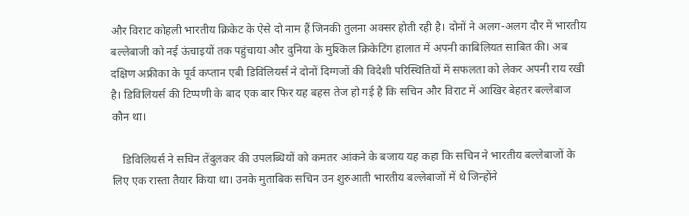और विराट कोहली भारतीय क्रिकेट के ऐसे दो नाम हैं जिनकी तुलना अक्सर होती रही है। दोनों ने अलग-अलग दौर में भारतीय बल्लेबाजी को नई ऊंचाइयों तक पहुंचाया और दुनिया के मुश्किल क्रिकेटिंग हालात में अपनी काबिलियत साबित की। अब दक्षिण अफ्रीका के पूर्व कप्तान एबी डिविलियर्स ने दोनों दिग्गजों की विदेशी परिस्थितियों में सफलता को लेकर अपनी राय रखी है। डिविलियर्स की टिप्पणी के बाद एक बार फिर यह बहस तेज हो गई है कि सचिन और विराट में आखिर बेहतर बल्लेबाज कौन था।

    डिविलियर्स ने सचिन तेंदुलकर की उपलब्धियों को कमतर आंकने के बजाय यह कहा कि सचिन ने भारतीय बल्लेबाजों के लिए एक रास्ता तैयार किया था। उनके मुताबिक सचिन उन शुरुआती भारतीय बल्लेबाजों में थे जिन्होंने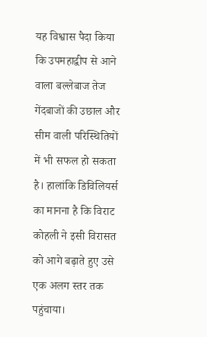यह विश्वास पैदा किया कि उपमहाद्वीप से आने वाला बल्लेबाज तेज गेंदबाजों की उछाल और सीम वाली परिस्थितियों में भी सफल हो सकता है। हालांकि डिविलियर्स का मानना है कि विराट कोहली ने इसी विरासत को आगे बढ़ाते हुए उसे एक अलग स्तर तक पहुंचाया।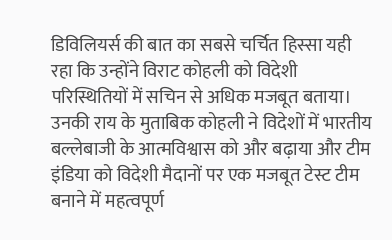डिविलियर्स की बात का सबसे चर्चित हिस्सा यही रहा कि उन्होंने विराट कोहली को विदेशी परिस्थितियों में सचिन से अधिक मजबूत बताया। उनकी राय के मुताबिक कोहली ने विदेशों में भारतीय बल्लेबाजी के आत्मविश्वास को और बढ़ाया और टीम इंडिया को विदेशी मैदानों पर एक मजबूत टेस्ट टीम बनाने में महत्वपूर्ण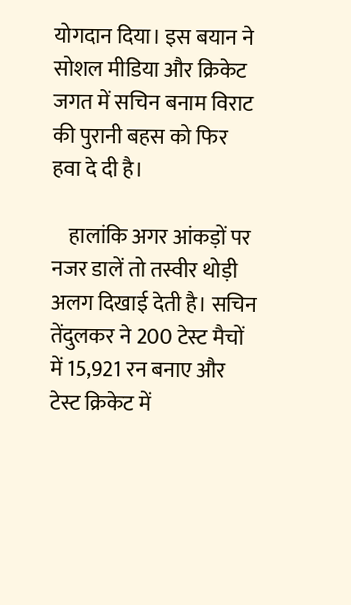योगदान दिया। इस बयान ने सोशल मीडिया और क्रिकेट जगत में सचिन बनाम विराट की पुरानी बहस को फिर हवा दे दी है।

    हालांकि अगर आंकड़ों पर नजर डालें तो तस्वीर थोड़ी अलग दिखाई देती है। सचिन तेंदुलकर ने 200 टेस्ट मैचों में 15,921 रन बनाए और टेस्ट क्रिकेट में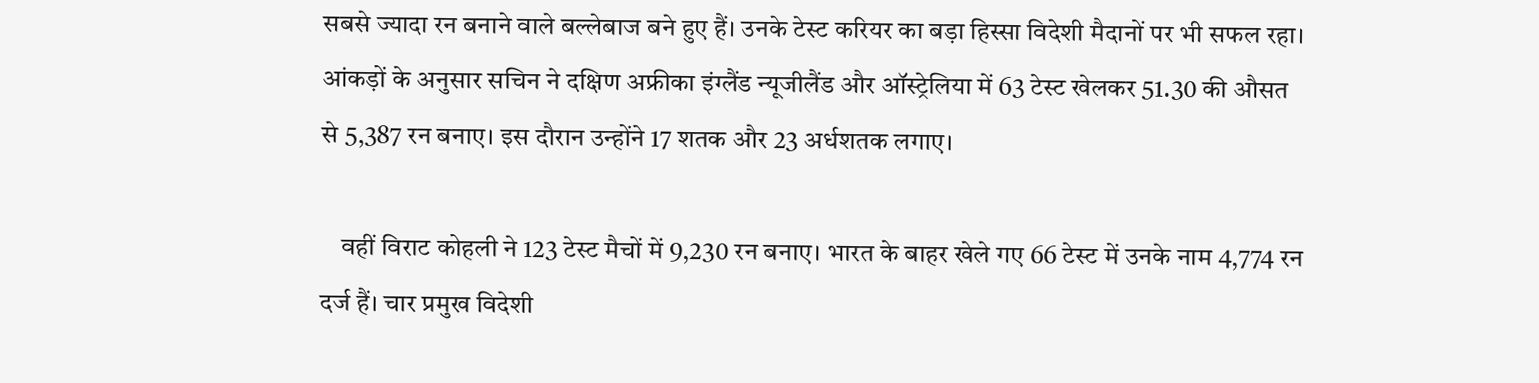सबसे ज्यादा रन बनाने वाले बल्लेबाज बने हुए हैं। उनके टेस्ट करियर का बड़ा हिस्सा विदेशी मैदानों पर भी सफल रहा। आंकड़ों के अनुसार सचिन ने दक्षिण अफ्रीका इंग्लैंड न्यूजीलैंड और ऑस्ट्रेलिया में 63 टेस्ट खेलकर 51.30 की औसत से 5,387 रन बनाए। इस दौरान उन्होंने 17 शतक और 23 अर्धशतक लगाए।

    वहीं विराट कोहली ने 123 टेस्ट मैचों में 9,230 रन बनाए। भारत के बाहर खेले गए 66 टेस्ट में उनके नाम 4,774 रन दर्ज हैं। चार प्रमुख विदेशी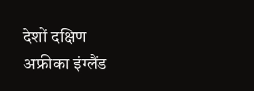देशों दक्षिण अफ्रीका इंग्लैंड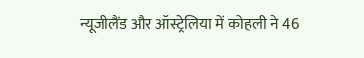न्यूजीलैंड और ऑस्ट्रेलिया में कोहली ने 46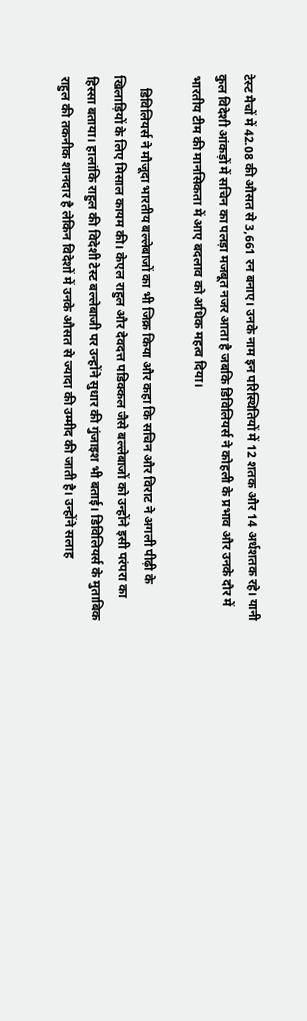टेस्ट मैचों में 42.08 की औसत से 3,661 रन बनाए। उनके नाम इन परिस्थितियों में 12 शतक और 14 अर्धशतक रहे। यानी कुल विदेशी आंकड़ों में सचिन का पलड़ा मजबूत नजर आता है जबकि डिविलियर्स ने कोहली के प्रभाव और उनके दौर में भारतीय टीम की मानसिकता में आए बदलाव को अधिक महत्व दिया।

    डिविलियर्स ने मौजूदा भारतीय बल्लेबाजों का भी जिक्र किया और कहा कि सचिन और विराट ने अगली पीढ़ी के खिलाड़ियों के लिए मिसाल कायम की। केएल राहुल और देवदत्त पडिक्कल जैसे बल्लेबाजों को उन्होंने इसी परंपरा का हिस्सा बताया। हालांकि राहुल की विदेशी टेस्ट बल्लेबाजी पर उन्होंने सुधार की गुंजाइश भी बताई। डिविलियर्स के मुताबिक राहुल की तकनीक शानदार है लेकिन विदेशों में उनके औसत से ज्यादा की उम्मीद की जाती है। उन्होंने सलाह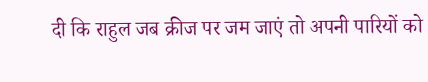दी कि राहुल जब क्रीज पर जम जाएं तो अपनी पारियों को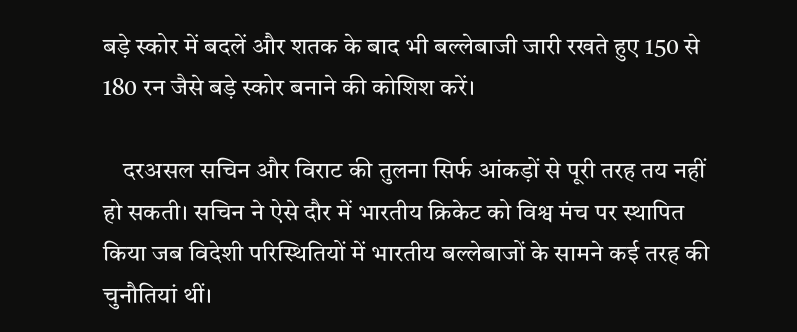बड़े स्कोर में बदलें और शतक के बाद भी बल्लेबाजी जारी रखते हुए 150 से 180 रन जैसे बड़े स्कोर बनाने की कोशिश करें।

    दरअसल सचिन और विराट की तुलना सिर्फ आंकड़ों से पूरी तरह तय नहीं हो सकती। सचिन ने ऐसे दौर में भारतीय क्रिकेट को विश्व मंच पर स्थापित किया जब विदेशी परिस्थितियों में भारतीय बल्लेबाजों के सामने कई तरह की चुनौतियां थीं।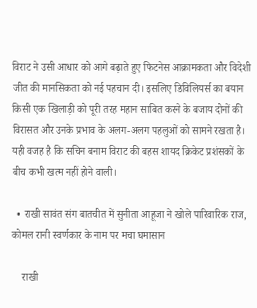विराट ने उसी आधार को आगे बढ़ाते हुए फिटनेस आक्रामकता और विदेशी जीत की मानसिकता को नई पहचान दी। इसलिए डिविलियर्स का बयान किसी एक खिलाड़ी को पूरी तरह महान साबित करने के बजाय दोनों की विरासत और उनके प्रभाव के अलग-अलग पहलुओं को सामने रखता है। यही वजह है कि सचिन बनाम विराट की बहस शायद क्रिकेट प्रशंसकों के बीच कभी खत्म नहीं होने वाली।

  • राखी सावंत संग बातचीत में सुनीता आहूजा ने खोले पारिवारिक राज, कोमल रानी स्वर्णकार के नाम पर मचा घमासान

    राखी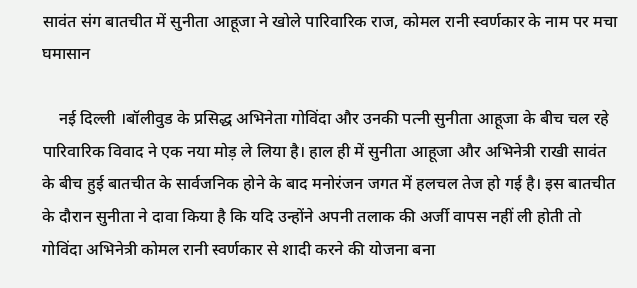सावंत संग बातचीत में सुनीता आहूजा ने खोले पारिवारिक राज, कोमल रानी स्वर्णकार के नाम पर मचा घमासान

    नई दिल्ली ।बॉलीवुड के प्रसिद्ध अभिनेता गोविंदा और उनकी पत्नी सुनीता आहूजा के बीच चल रहे पारिवारिक विवाद ने एक नया मोड़ ले लिया है। हाल ही में सुनीता आहूजा और अभिनेत्री राखी सावंत के बीच हुई बातचीत के सार्वजनिक होने के बाद मनोरंजन जगत में हलचल तेज हो गई है। इस बातचीत के दौरान सुनीता ने दावा किया है कि यदि उन्होंने अपनी तलाक की अर्जी वापस नहीं ली होती तो गोविंदा अभिनेत्री कोमल रानी स्वर्णकार से शादी करने की योजना बना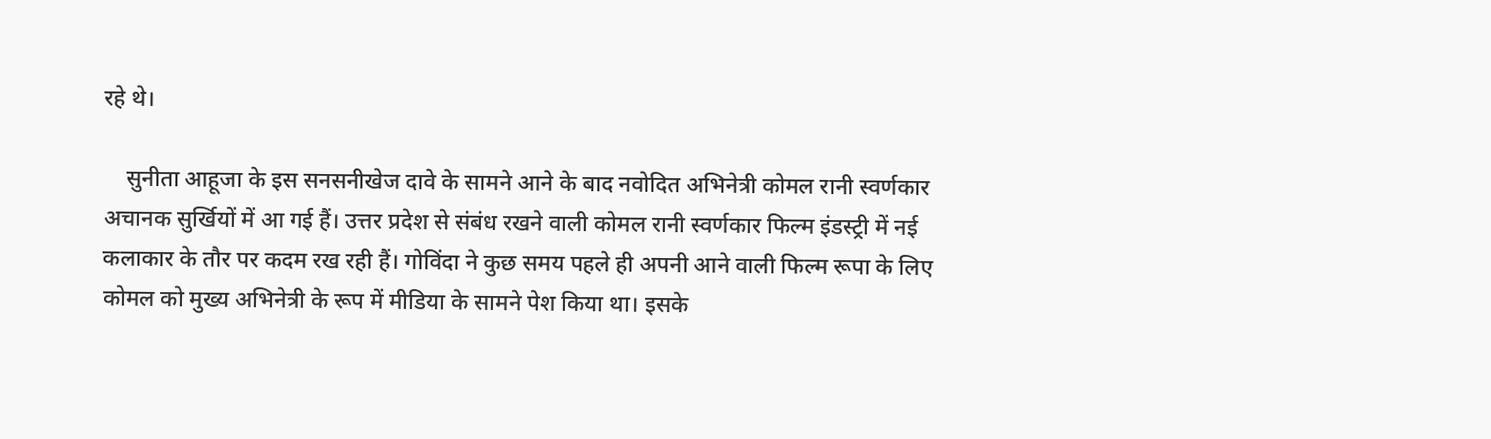रहे थे।

    सुनीता आहूजा के इस सनसनीखेज दावे के सामने आने के बाद नवोदित अभिनेत्री कोमल रानी स्वर्णकार अचानक सुर्खियों में आ गई हैं। उत्तर प्रदेश से संबंध रखने वाली कोमल रानी स्वर्णकार फिल्म इंडस्ट्री में नई कलाकार के तौर पर कदम रख रही हैं। गोविंदा ने कुछ समय पहले ही अपनी आने वाली फिल्म रूपा के लिए कोमल को मुख्य अभिनेत्री के रूप में मीडिया के सामने पेश किया था। इसके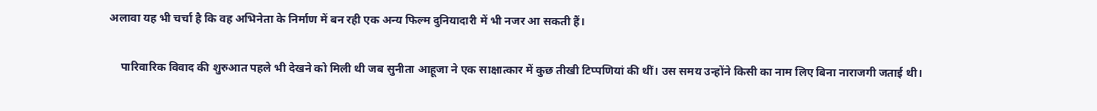अलावा यह भी चर्चा है कि वह अभिनेता के निर्माण में बन रही एक अन्य फिल्म दुनियादारी में भी नजर आ सकती हैं।

    पारिवारिक विवाद की शुरुआत पहले भी देखने को मिली थी जब सुनीता आहूजा ने एक साक्षात्कार में कुछ तीखी टिप्पणियां की थीं। उस समय उन्होंने किसी का नाम लिए बिना नाराजगी जताई थी।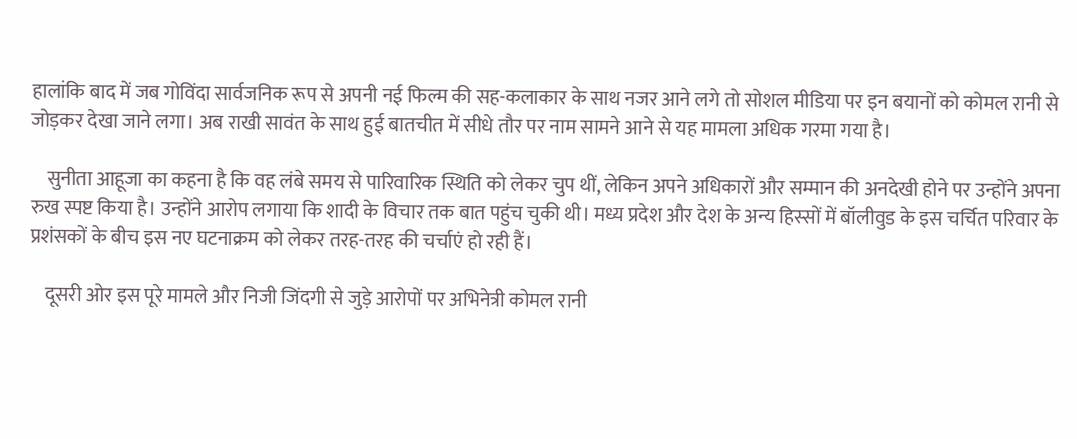हालांकि बाद में जब गोविंदा सार्वजनिक रूप से अपनी नई फिल्म की सह-कलाकार के साथ नजर आने लगे तो सोशल मीडिया पर इन बयानों को कोमल रानी से जोड़कर देखा जाने लगा। अब राखी सावंत के साथ हुई बातचीत में सीधे तौर पर नाम सामने आने से यह मामला अधिक गरमा गया है।

    सुनीता आहूजा का कहना है कि वह लंबे समय से पारिवारिक स्थिति को लेकर चुप थीं, लेकिन अपने अधिकारों और सम्मान की अनदेखी होने पर उन्होंने अपना रुख स्पष्ट किया है। उन्होंने आरोप लगाया कि शादी के विचार तक बात पहुंच चुकी थी। मध्य प्रदेश और देश के अन्य हिस्सों में बॉलीवुड के इस चर्चित परिवार के प्रशंसकों के बीच इस नए घटनाक्रम को लेकर तरह-तरह की चर्चाएं हो रही हैं।

    दूसरी ओर इस पूरे मामले और निजी जिंदगी से जुड़े आरोपों पर अभिनेत्री कोमल रानी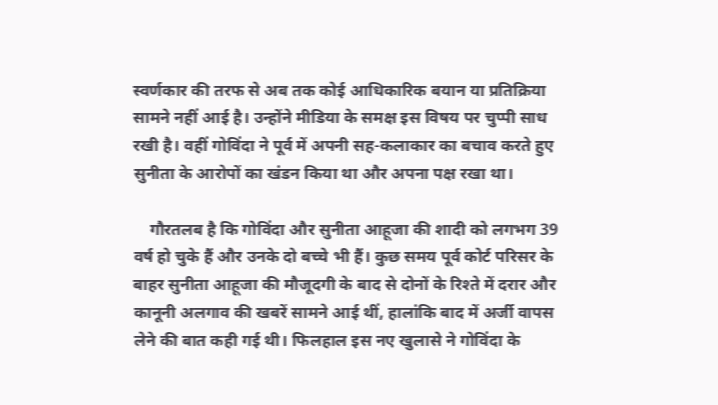स्वर्णकार की तरफ से अब तक कोई आधिकारिक बयान या प्रतिक्रिया सामने नहीं आई है। उन्होंने मीडिया के समक्ष इस विषय पर चुप्पी साध रखी है। वहीं गोविंदा ने पूर्व में अपनी सह-कलाकार का बचाव करते हुए सुनीता के आरोपों का खंडन किया था और अपना पक्ष रखा था।

    गौरतलब है कि गोविंदा और सुनीता आहूजा की शादी को लगभग 39 वर्ष हो चुके हैं और उनके दो बच्चे भी हैं। कुछ समय पूर्व कोर्ट परिसर के बाहर सुनीता आहूजा की मौजूदगी के बाद से दोनों के रिश्ते में दरार और कानूनी अलगाव की खबरें सामने आई थीं, हालांकि बाद में अर्जी वापस लेने की बात कही गई थी। फिलहाल इस नए खुलासे ने गोविंदा के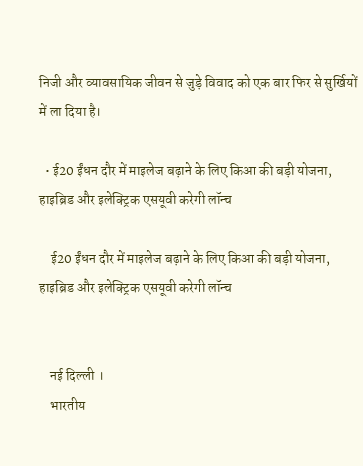निजी और व्यावसायिक जीवन से जुड़े विवाद को एक बार फिर से सुर्खियों में ला दिया है।

  • ई20 ईंधन दौर में माइलेज बढ़ाने के लिए किआ की बड़ी योजना, हाइब्रिड और इलेक्ट्रिक एसयूवी करेगी लॉन्च

    ई20 ईंधन दौर में माइलेज बढ़ाने के लिए किआ की बड़ी योजना, हाइब्रिड और इलेक्ट्रिक एसयूवी करेगी लॉन्च


    नई दिल्ली ।
    भारतीय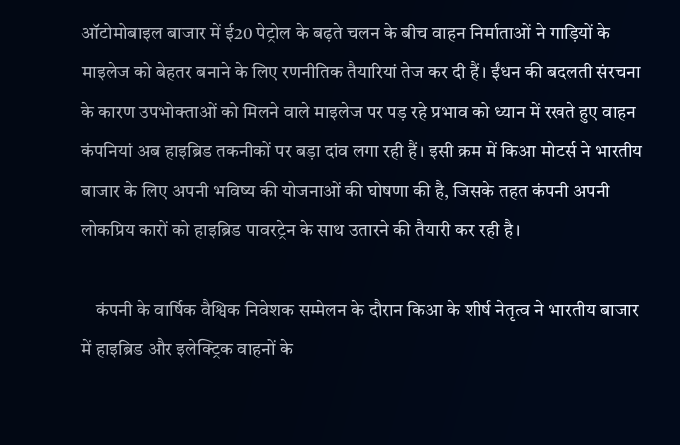ऑटोमोबाइल बाजार में ई20 पेट्रोल के बढ़ते चलन के बीच वाहन निर्माताओं ने गाड़ियों के माइलेज को बेहतर बनाने के लिए रणनीतिक तैयारियां तेज कर दी हैं। ईंधन की बदलती संरचना के कारण उपभोक्ताओं को मिलने वाले माइलेज पर पड़ रहे प्रभाव को ध्यान में रखते हुए वाहन कंपनियां अब हाइब्रिड तकनीकों पर बड़ा दांव लगा रही हैं। इसी क्रम में किआ मोटर्स ने भारतीय बाजार के लिए अपनी भविष्य की योजनाओं की घोषणा की है, जिसके तहत कंपनी अपनी लोकप्रिय कारों को हाइब्रिड पावरट्रेन के साथ उतारने की तैयारी कर रही है।

    कंपनी के वार्षिक वैश्विक निवेशक सम्मेलन के दौरान किआ के शीर्ष नेतृत्व ने भारतीय बाजार में हाइब्रिड और इलेक्ट्रिक वाहनों के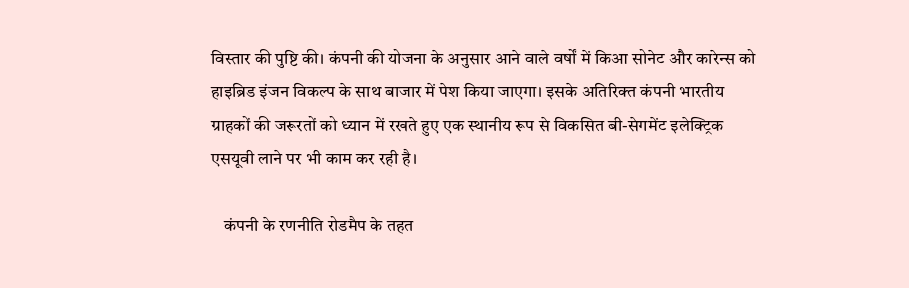विस्तार की पुष्टि की। कंपनी की योजना के अनुसार आने वाले वर्षों में किआ सोनेट और कारेन्स को हाइब्रिड इंजन विकल्प के साथ बाजार में पेश किया जाएगा। इसके अतिरिक्त कंपनी भारतीय ग्राहकों की जरूरतों को ध्यान में रखते हुए एक स्थानीय रूप से विकसित बी-सेगमेंट इलेक्ट्रिक एसयूवी लाने पर भी काम कर रही है।

    कंपनी के रणनीति रोडमैप के तहत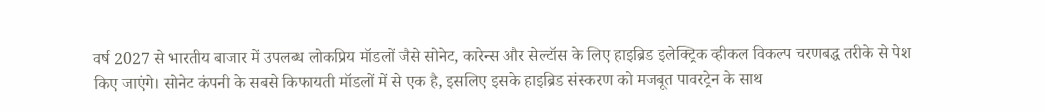वर्ष 2027 से भारतीय बाजार में उपलब्ध लोकप्रिय मॉडलों जैसे सोनेट, कारेन्स और सेल्टॉस के लिए हाइब्रिड इलेक्ट्रिक व्हीकल विकल्प चरणबद्ध तरीके से पेश किए जाएंगे। सोनेट कंपनी के सबसे किफायती मॉडलों में से एक है, इसलिए इसके हाइब्रिड संस्करण को मजबूत पावरट्रेन के साथ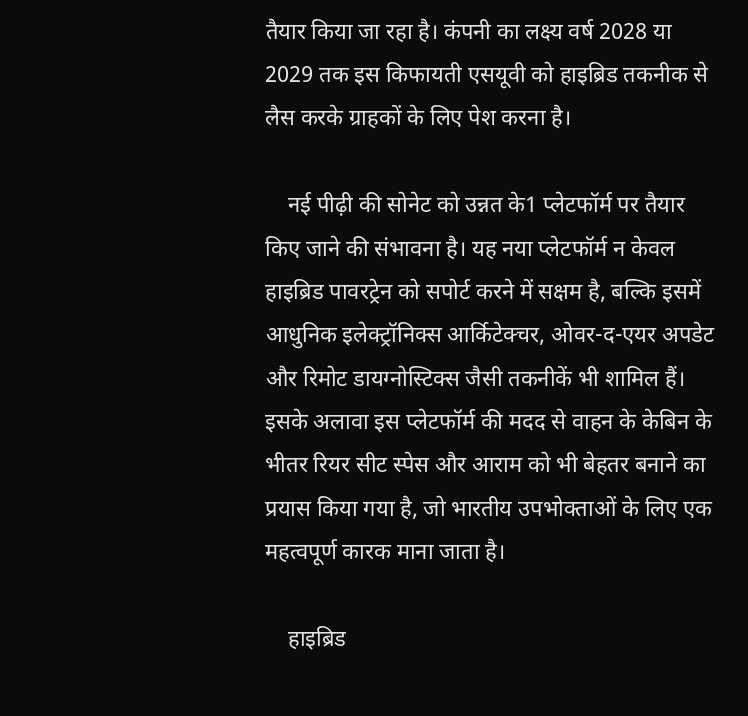तैयार किया जा रहा है। कंपनी का लक्ष्य वर्ष 2028 या 2029 तक इस किफायती एसयूवी को हाइब्रिड तकनीक से लैस करके ग्राहकों के लिए पेश करना है।

    नई पीढ़ी की सोनेट को उन्नत के1 प्लेटफॉर्म पर तैयार किए जाने की संभावना है। यह नया प्लेटफॉर्म न केवल हाइब्रिड पावरट्रेन को सपोर्ट करने में सक्षम है, बल्कि इसमें आधुनिक इलेक्ट्रॉनिक्स आर्किटेक्चर, ओवर-द-एयर अपडेट और रिमोट डायग्नोस्टिक्स जैसी तकनीकें भी शामिल हैं। इसके अलावा इस प्लेटफॉर्म की मदद से वाहन के केबिन के भीतर रियर सीट स्पेस और आराम को भी बेहतर बनाने का प्रयास किया गया है, जो भारतीय उपभोक्ताओं के लिए एक महत्वपूर्ण कारक माना जाता है।

    हाइब्रिड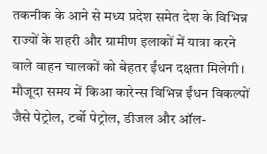तकनीक के आने से मध्य प्रदेश समेत देश के विभिन्न राज्यों के शहरी और ग्रामीण इलाकों में यात्रा करने वाले वाहन चालकों को बेहतर ईंधन दक्षता मिलेगी। मौजूदा समय में किआ कारेन्स विभिन्न ईंधन विकल्पों जैसे पेट्रोल, टर्बो पेट्रोल, डीजल और ऑल-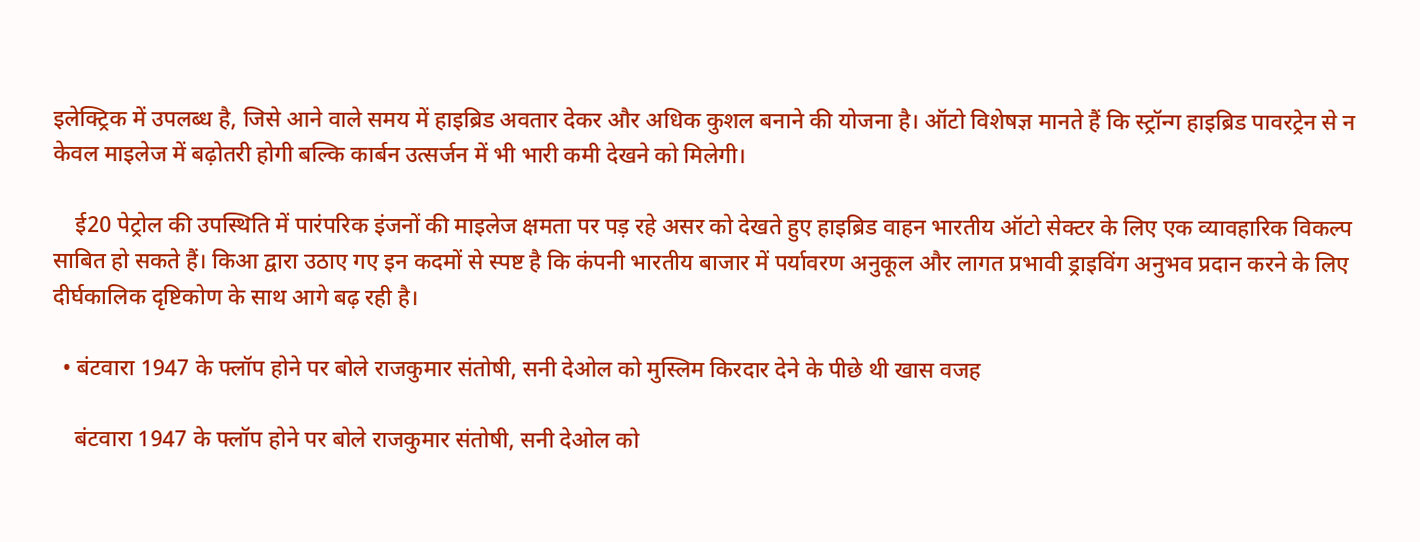इलेक्ट्रिक में उपलब्ध है, जिसे आने वाले समय में हाइब्रिड अवतार देकर और अधिक कुशल बनाने की योजना है। ऑटो विशेषज्ञ मानते हैं कि स्ट्रॉन्ग हाइब्रिड पावरट्रेन से न केवल माइलेज में बढ़ोतरी होगी बल्कि कार्बन उत्सर्जन में भी भारी कमी देखने को मिलेगी।

    ई20 पेट्रोल की उपस्थिति में पारंपरिक इंजनों की माइलेज क्षमता पर पड़ रहे असर को देखते हुए हाइब्रिड वाहन भारतीय ऑटो सेक्टर के लिए एक व्यावहारिक विकल्प साबित हो सकते हैं। किआ द्वारा उठाए गए इन कदमों से स्पष्ट है कि कंपनी भारतीय बाजार में पर्यावरण अनुकूल और लागत प्रभावी ड्राइविंग अनुभव प्रदान करने के लिए दीर्घकालिक दृष्टिकोण के साथ आगे बढ़ रही है।

  • बंटवारा 1947 के फ्लॉप होने पर बोले राजकुमार संतोषी, सनी देओल को मुस्लिम किरदार देने के पीछे थी खास वजह

    बंटवारा 1947 के फ्लॉप होने पर बोले राजकुमार संतोषी, सनी देओल को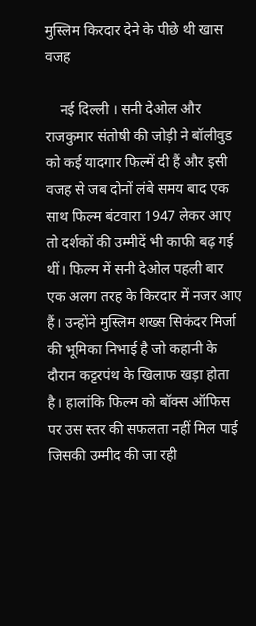मुस्लिम किरदार देने के पीछे थी खास वजह

    नई दिल्ली । सनी देओल और राजकुमार संतोषी की जोड़ी ने बॉलीवुड को कई यादगार फिल्में दी हैं और इसी वजह से जब दोनों लंबे समय बाद एक साथ फिल्म बंटवारा 1947 लेकर आए तो दर्शकों की उम्मीदें भी काफी बढ़ गई थीं। फिल्म में सनी देओल पहली बार एक अलग तरह के किरदार में नजर आए हैं। उन्होंने मुस्लिम शख्स सिकंदर मिर्जा की भूमिका निभाई है जो कहानी के दौरान कट्टरपंथ के खिलाफ खड़ा होता है। हालांकि फिल्म को बॉक्स ऑफिस पर उस स्तर की सफलता नहीं मिल पाई जिसकी उम्मीद की जा रही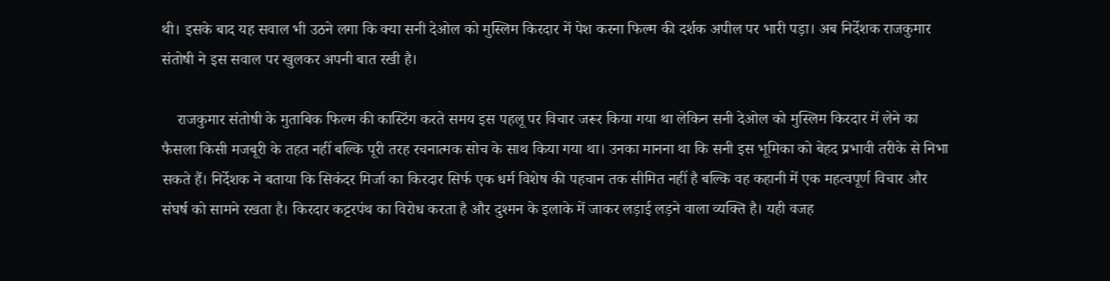थी। इसके बाद यह सवाल भी उठने लगा कि क्या सनी देओल को मुस्लिम किरदार में पेश करना फिल्म की दर्शक अपील पर भारी पड़ा। अब निर्देशक राजकुमार संतोषी ने इस सवाल पर खुलकर अपनी बात रखी है।

    राजकुमार संतोषी के मुताबिक फिल्म की कास्टिंग करते समय इस पहलू पर विचार जरूर किया गया था लेकिन सनी देओल को मुस्लिम किरदार में लेने का फैसला किसी मजबूरी के तहत नहीं बल्कि पूरी तरह रचनात्मक सोच के साथ किया गया था। उनका मानना था कि सनी इस भूमिका को बेहद प्रभावी तरीके से निभा सकते हैं। निर्देशक ने बताया कि सिकंदर मिर्जा का किरदार सिर्फ एक धर्म विशेष की पहचान तक सीमित नहीं है बल्कि वह कहानी में एक महत्वपूर्ण विचार और संघर्ष को सामने रखता है। किरदार कट्टरपंथ का विरोध करता है और दुश्मन के इलाके में जाकर लड़ाई लड़ने वाला व्यक्ति है। यही वजह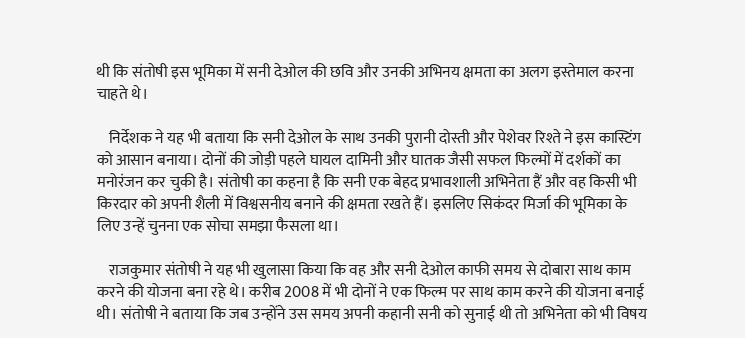थी कि संतोषी इस भूमिका में सनी देओल की छवि और उनकी अभिनय क्षमता का अलग इस्तेमाल करना चाहते थे।

    निर्देशक ने यह भी बताया कि सनी देओल के साथ उनकी पुरानी दोस्ती और पेशेवर रिश्ते ने इस कास्टिंग को आसान बनाया। दोनों की जोड़ी पहले घायल दामिनी और घातक जैसी सफल फिल्मों में दर्शकों का मनोरंजन कर चुकी है। संतोषी का कहना है कि सनी एक बेहद प्रभावशाली अभिनेता हैं और वह किसी भी किरदार को अपनी शैली में विश्वसनीय बनाने की क्षमता रखते हैं। इसलिए सिकंदर मिर्जा की भूमिका के लिए उन्हें चुनना एक सोचा समझा फैसला था।

    राजकुमार संतोषी ने यह भी खुलासा किया कि वह और सनी देओल काफी समय से दोबारा साथ काम करने की योजना बना रहे थे। करीब 2008 में भी दोनों ने एक फिल्म पर साथ काम करने की योजना बनाई थी। संतोषी ने बताया कि जब उन्होंने उस समय अपनी कहानी सनी को सुनाई थी तो अभिनेता को भी विषय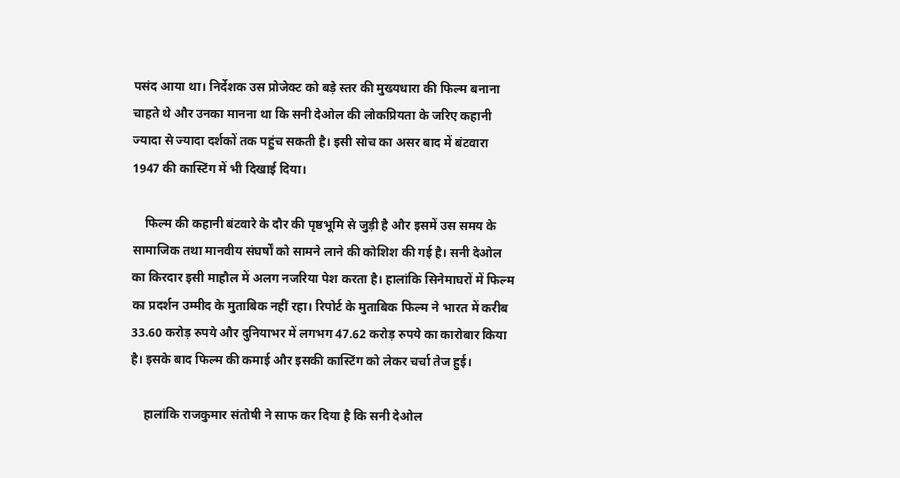पसंद आया था। निर्देशक उस प्रोजेक्ट को बड़े स्तर की मुख्यधारा की फिल्म बनाना चाहते थे और उनका मानना था कि सनी देओल की लोकप्रियता के जरिए कहानी ज्यादा से ज्यादा दर्शकों तक पहुंच सकती है। इसी सोच का असर बाद में बंटवारा 1947 की कास्टिंग में भी दिखाई दिया।

    फिल्म की कहानी बंटवारे के दौर की पृष्ठभूमि से जुड़ी है और इसमें उस समय के सामाजिक तथा मानवीय संघर्षों को सामने लाने की कोशिश की गई है। सनी देओल का किरदार इसी माहौल में अलग नजरिया पेश करता है। हालांकि सिनेमाघरों में फिल्म का प्रदर्शन उम्मीद के मुताबिक नहीं रहा। रिपोर्ट के मुताबिक फिल्म ने भारत में करीब 33.60 करोड़ रुपये और दुनियाभर में लगभग 47.62 करोड़ रुपये का कारोबार किया है। इसके बाद फिल्म की कमाई और इसकी कास्टिंग को लेकर चर्चा तेज हुई।

    हालांकि राजकुमार संतोषी ने साफ कर दिया है कि सनी देओल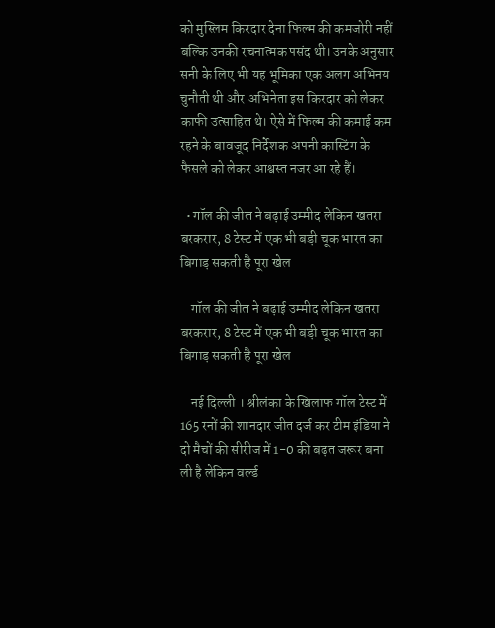को मुस्लिम किरदार देना फिल्म की कमजोरी नहीं बल्कि उनकी रचनात्मक पसंद थी। उनके अनुसार सनी के लिए भी यह भूमिका एक अलग अभिनय चुनौती थी और अभिनेता इस किरदार को लेकर काफी उत्साहित थे। ऐसे में फिल्म की कमाई कम रहने के बावजूद निर्देशक अपनी कास्टिंग के फैसले को लेकर आश्वस्त नजर आ रहे हैं।

  • गॉल की जीत ने बढ़ाई उम्मीद लेकिन खतरा बरकरार, 8 टेस्ट में एक भी बड़ी चूक भारत का बिगाड़ सकती है पूरा खेल

    गॉल की जीत ने बढ़ाई उम्मीद लेकिन खतरा बरकरार, 8 टेस्ट में एक भी बड़ी चूक भारत का बिगाड़ सकती है पूरा खेल

    नई दिल्ली । श्रीलंका के खिलाफ गॉल टेस्ट में 165 रनों की शानदार जीत दर्ज कर टीम इंडिया ने दो मैचों की सीरीज में 1-0 की बढ़त जरूर बना ली है लेकिन वर्ल्ड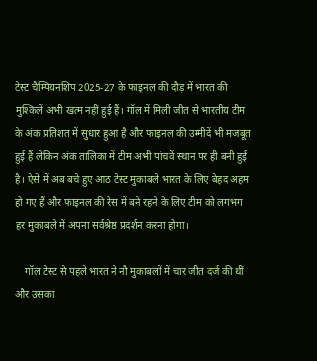टेस्ट चैम्पियनशिप 2025-27 के फाइनल की दौड़ में भारत की मुश्किलें अभी खत्म नहीं हुई हैं। गॉल में मिली जीत से भारतीय टीम के अंक प्रतिशत में सुधार हुआ है और फाइनल की उम्मीदें भी मजबूत हुई हैं लेकिन अंक तालिका में टीम अभी पांचवें स्थान पर ही बनी हुई है। ऐसे में अब बचे हुए आठ टेस्ट मुकाबले भारत के लिए बेहद अहम हो गए हैं और फाइनल की रेस में बने रहने के लिए टीम को लगभग हर मुकाबले में अपना सर्वश्रेष्ठ प्रदर्शन करना होगा।

    गॉल टेस्ट से पहले भारत ने नौ मुकाबलों में चार जीत दर्ज की थीं और उसका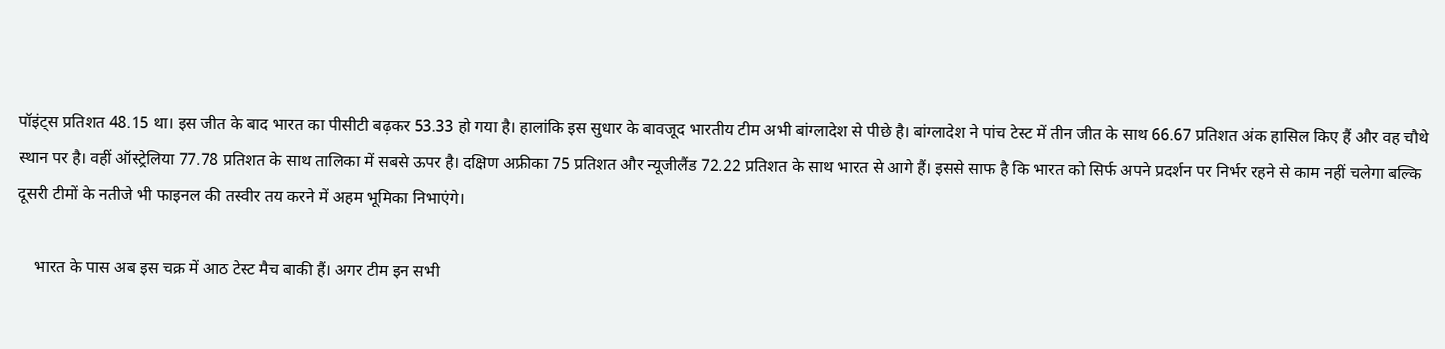पॉइंट्स प्रतिशत 48.15 था। इस जीत के बाद भारत का पीसीटी बढ़कर 53.33 हो गया है। हालांकि इस सुधार के बावजूद भारतीय टीम अभी बांग्लादेश से पीछे है। बांग्लादेश ने पांच टेस्ट में तीन जीत के साथ 66.67 प्रतिशत अंक हासिल किए हैं और वह चौथे स्थान पर है। वहीं ऑस्ट्रेलिया 77.78 प्रतिशत के साथ तालिका में सबसे ऊपर है। दक्षिण अफ्रीका 75 प्रतिशत और न्यूजीलैंड 72.22 प्रतिशत के साथ भारत से आगे हैं। इससे साफ है कि भारत को सिर्फ अपने प्रदर्शन पर निर्भर रहने से काम नहीं चलेगा बल्कि दूसरी टीमों के नतीजे भी फाइनल की तस्वीर तय करने में अहम भूमिका निभाएंगे।

    भारत के पास अब इस चक्र में आठ टेस्ट मैच बाकी हैं। अगर टीम इन सभी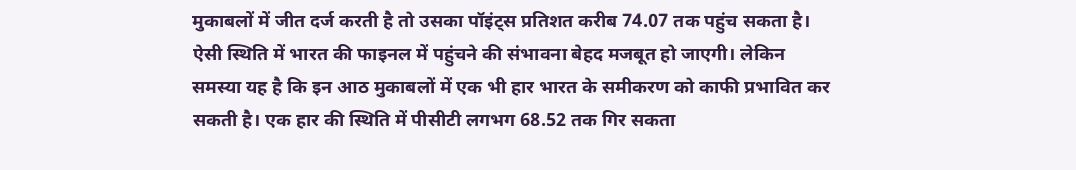मुकाबलों में जीत दर्ज करती है तो उसका पॉइंट्स प्रतिशत करीब 74.07 तक पहुंच सकता है। ऐसी स्थिति में भारत की फाइनल में पहुंचने की संभावना बेहद मजबूत हो जाएगी। लेकिन समस्या यह है कि इन आठ मुकाबलों में एक भी हार भारत के समीकरण को काफी प्रभावित कर सकती है। एक हार की स्थिति में पीसीटी लगभग 68.52 तक गिर सकता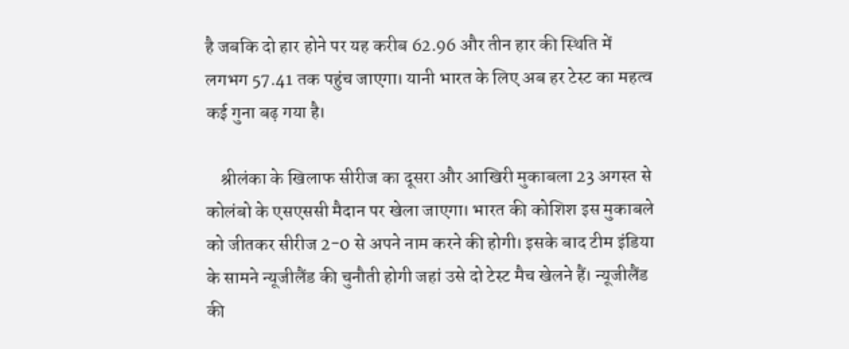है जबकि दो हार होने पर यह करीब 62.96 और तीन हार की स्थिति में लगभग 57.41 तक पहुंच जाएगा। यानी भारत के लिए अब हर टेस्ट का महत्व कई गुना बढ़ गया है।

    श्रीलंका के खिलाफ सीरीज का दूसरा और आखिरी मुकाबला 23 अगस्त से कोलंबो के एसएससी मैदान पर खेला जाएगा। भारत की कोशिश इस मुकाबले को जीतकर सीरीज 2-0 से अपने नाम करने की होगी। इसके बाद टीम इंडिया के सामने न्यूजीलैंड की चुनौती होगी जहां उसे दो टेस्ट मैच खेलने हैं। न्यूजीलैंड की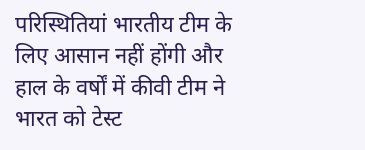परिस्थितियां भारतीय टीम के लिए आसान नहीं होंगी और हाल के वर्षों में कीवी टीम ने भारत को टेस्ट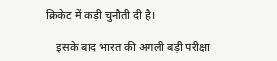क्रिकेट में कड़ी चुनौती दी है।

    इसके बाद भारत की अगली बड़ी परीक्षा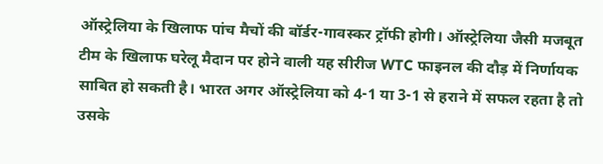ऑस्ट्रेलिया के खिलाफ पांच मैचों की बॉर्डर-गावस्कर ट्रॉफी होगी। ऑस्ट्रेलिया जैसी मजबूत टीम के खिलाफ घरेलू मैदान पर होने वाली यह सीरीज WTC फाइनल की दौड़ में निर्णायक साबित हो सकती है। भारत अगर ऑस्ट्रेलिया को 4-1 या 3-1 से हराने में सफल रहता है तो उसके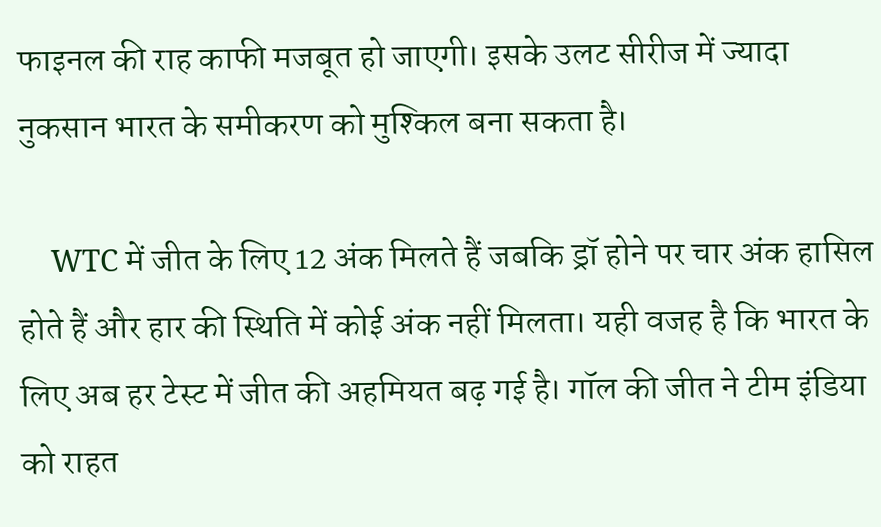फाइनल की राह काफी मजबूत हो जाएगी। इसके उलट सीरीज में ज्यादा नुकसान भारत के समीकरण को मुश्किल बना सकता है।

    WTC में जीत के लिए 12 अंक मिलते हैं जबकि ड्रॉ होने पर चार अंक हासिल होते हैं और हार की स्थिति में कोई अंक नहीं मिलता। यही वजह है कि भारत के लिए अब हर टेस्ट में जीत की अहमियत बढ़ गई है। गॉल की जीत ने टीम इंडिया को राहत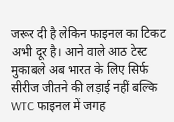जरूर दी है लेकिन फाइनल का टिकट अभी दूर है। आने वाले आठ टेस्ट मुकाबले अब भारत के लिए सिर्फ सीरीज जीतने की लड़ाई नहीं बल्कि WTC फाइनल में जगह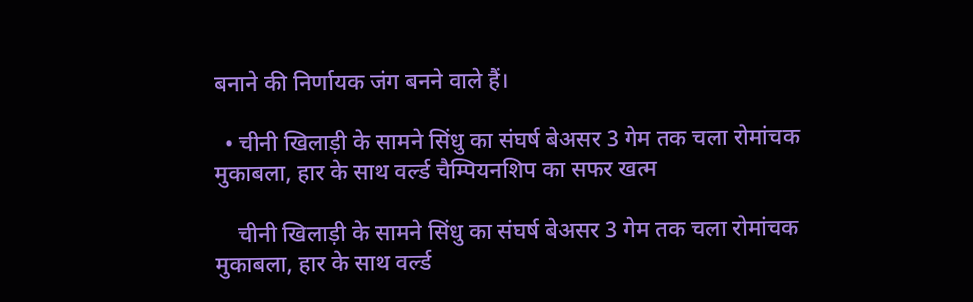बनाने की निर्णायक जंग बनने वाले हैं।

  • चीनी खिलाड़ी के सामने सिंधु का संघर्ष बेअसर 3 गेम तक चला रोमांचक मुकाबला, हार के साथ वर्ल्ड चैम्पियनशिप का सफर खत्म

    चीनी खिलाड़ी के सामने सिंधु का संघर्ष बेअसर 3 गेम तक चला रोमांचक मुकाबला, हार के साथ वर्ल्ड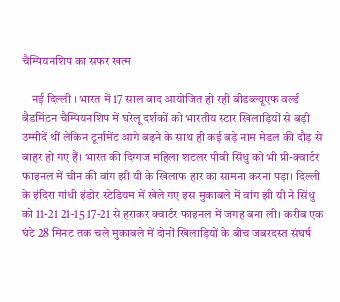चैम्पियनशिप का सफर खत्म

    नई दिल्ली । भारत में 17 साल बाद आयोजित हो रही बीडब्ल्यूएफ वर्ल्ड बैडमिंटन चैम्पियनशिप में घरेलू दर्शकों को भारतीय स्टार खिलाड़ियों से बड़ी उम्मीदें थीं लेकिन टूर्नामेंट आगे बढ़ने के साथ ही कई बड़े नाम मेडल की दौड़ से बाहर हो गए हैं। भारत की दिग्गज महिला शटलर पीवी सिंधु को भी प्री-क्वार्टर फाइनल में चीन की वांग झी यी के खिलाफ हार का सामना करना पड़ा। दिल्ली के इंदिरा गांधी इंडोर स्टेडियम में खेले गए इस मुकाबले में वांग झी यी ने सिंधु को 11-21 21-15 17-21 से हराकर क्वार्टर फाइनल में जगह बना ली। करीब एक घंटे 28 मिनट तक चले मुकाबले में दोनों खिलाड़ियों के बीच जबरदस्त संघर्ष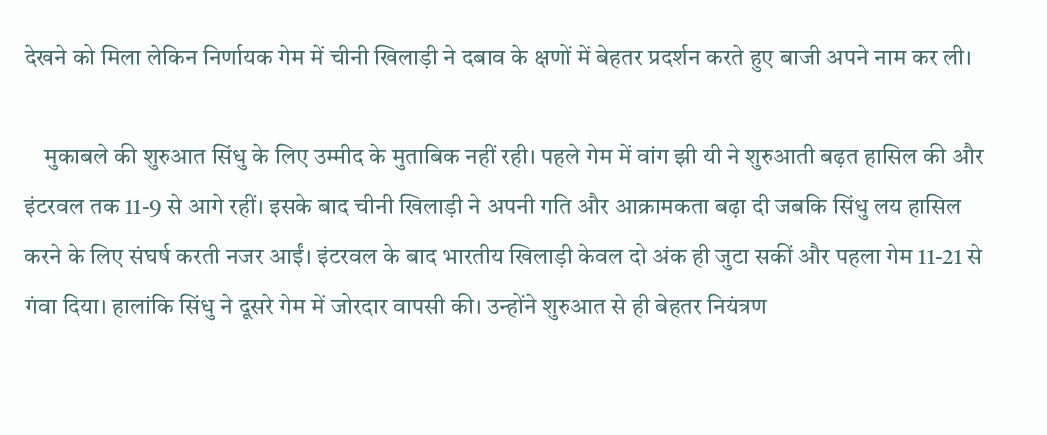देखने को मिला लेकिन निर्णायक गेम में चीनी खिलाड़ी ने दबाव के क्षणों में बेहतर प्रदर्शन करते हुए बाजी अपने नाम कर ली।

    मुकाबले की शुरुआत सिंधु के लिए उम्मीद के मुताबिक नहीं रही। पहले गेम में वांग झी यी ने शुरुआती बढ़त हासिल की और इंटरवल तक 11-9 से आगे रहीं। इसके बाद चीनी खिलाड़ी ने अपनी गति और आक्रामकता बढ़ा दी जबकि सिंधु लय हासिल करने के लिए संघर्ष करती नजर आईं। इंटरवल के बाद भारतीय खिलाड़ी केवल दो अंक ही जुटा सकीं और पहला गेम 11-21 से गंवा दिया। हालांकि सिंधु ने दूसरे गेम में जोरदार वापसी की। उन्होंने शुरुआत से ही बेहतर नियंत्रण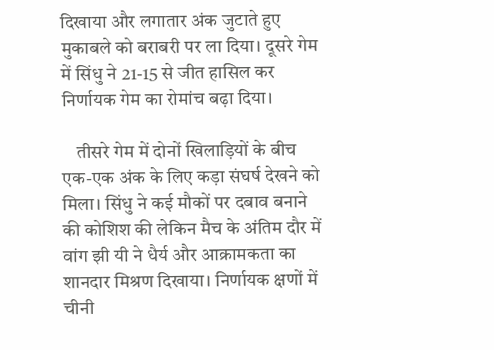दिखाया और लगातार अंक जुटाते हुए मुकाबले को बराबरी पर ला दिया। दूसरे गेम में सिंधु ने 21-15 से जीत हासिल कर निर्णायक गेम का रोमांच बढ़ा दिया।

    तीसरे गेम में दोनों खिलाड़ियों के बीच एक-एक अंक के लिए कड़ा संघर्ष देखने को मिला। सिंधु ने कई मौकों पर दबाव बनाने की कोशिश की लेकिन मैच के अंतिम दौर में वांग झी यी ने धैर्य और आक्रामकता का शानदार मिश्रण दिखाया। निर्णायक क्षणों में चीनी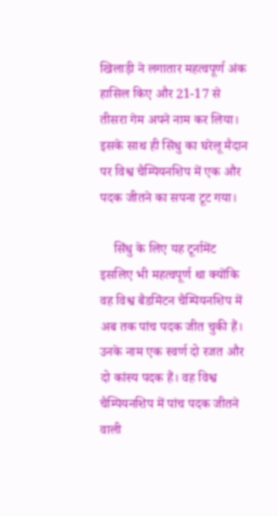खिलाड़ी ने लगातार महत्वपूर्ण अंक हासिल किए और 21-17 से तीसरा गेम अपने नाम कर लिया। इसके साथ ही सिंधु का घरेलू मैदान पर विश्व चैम्पियनशिप में एक और पदक जीतने का सपना टूट गया।

    सिंधु के लिए यह टूर्नामेंट इसलिए भी महत्वपूर्ण था क्योंकि वह विश्व बैडमिंटन चैम्पियनशिप में अब तक पांच पदक जीत चुकी हैं। उनके नाम एक स्वर्ण दो रजत और दो कांस्य पदक हैं। वह विश्व चैम्पियनशिप में पांच पदक जीतने वाली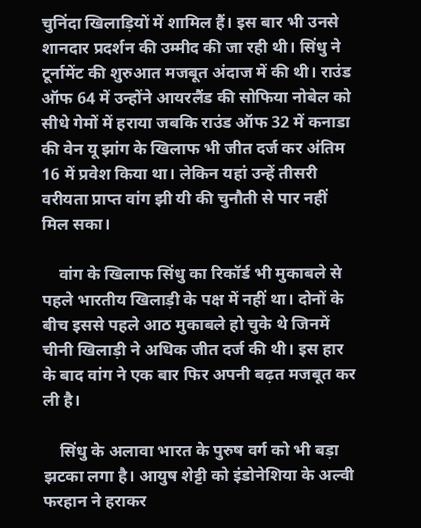चुनिंदा खिलाड़ियों में शामिल हैं। इस बार भी उनसे शानदार प्रदर्शन की उम्मीद की जा रही थी। सिंधु ने टूर्नामेंट की शुरुआत मजबूत अंदाज में की थी। राउंड ऑफ 64 में उन्होंने आयरलैंड की सोफिया नोबेल को सीधे गेमों में हराया जबकि राउंड ऑफ 32 में कनाडा की वेन यू झांग के खिलाफ भी जीत दर्ज कर अंतिम 16 में प्रवेश किया था। लेकिन यहां उन्हें तीसरी वरीयता प्राप्त वांग झी यी की चुनौती से पार नहीं मिल सका।

    वांग के खिलाफ सिंधु का रिकॉर्ड भी मुकाबले से पहले भारतीय खिलाड़ी के पक्ष में नहीं था। दोनों के बीच इससे पहले आठ मुकाबले हो चुके थे जिनमें चीनी खिलाड़ी ने अधिक जीत दर्ज की थी। इस हार के बाद वांग ने एक बार फिर अपनी बढ़त मजबूत कर ली है।

    सिंधु के अलावा भारत के पुरुष वर्ग को भी बड़ा झटका लगा है। आयुष शेट्टी को इंडोनेशिया के अल्वी फरहान ने हराकर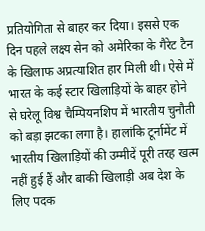प्रतियोगिता से बाहर कर दिया। इससे एक दिन पहले लक्ष्य सेन को अमेरिका के गैरेट टैन के खिलाफ अप्रत्याशित हार मिली थी। ऐसे में भारत के कई स्टार खिलाड़ियों के बाहर होने से घरेलू विश्व चैम्पियनशिप में भारतीय चुनौती को बड़ा झटका लगा है। हालांकि टूर्नामेंट में भारतीय खिलाड़ियों की उम्मीदें पूरी तरह खत्म नहीं हुई हैं और बाकी खिलाड़ी अब देश के लिए पदक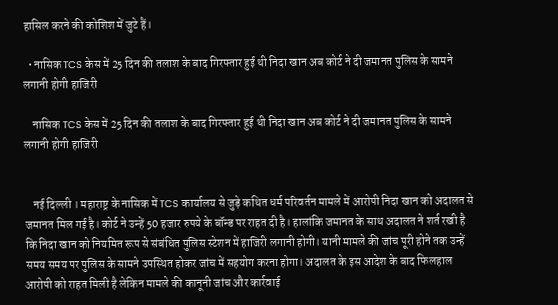हासिल करने की कोशिश में जुटे हैं।

  • नासिक TCS केस में 25 दिन की तलाश के बाद गिरफ्तार हुई थी निदा खान अब कोर्ट ने दी जमानत पुलिस के सामने लगानी होगी हाजिरी

    नासिक TCS केस में 25 दिन की तलाश के बाद गिरफ्तार हुई थी निदा खान अब कोर्ट ने दी जमानत पुलिस के सामने लगानी होगी हाजिरी


    नई दिल्ली । महाराष्ट्र के नासिक में TCS कार्यालय से जुड़े कथित धर्म परिवर्तन मामले में आरोपी निदा खान को अदालत से जमानत मिल गई है। कोर्ट ने उन्हें 50 हजार रुपये के बॉन्ड पर राहत दी है। हालांकि जमानत के साथ अदालत ने शर्त रखी है कि निदा खान को नियमित रूप से संबंधित पुलिस स्टेशन में हाजिरी लगानी होगी। यानी मामले की जांच पूरी होने तक उन्हें समय समय पर पुलिस के सामने उपस्थित होकर जांच में सहयोग करना होगा। अदालत के इस आदेश के बाद फिलहाल आरोपी को राहत मिली है लेकिन मामले की कानूनी जांच और कार्रवाई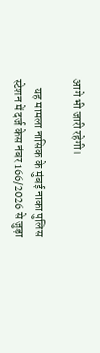आगे भी जारी रहेगी।

    यह मामला नासिक के मुंबई नाका पुलिस स्टेशन में दर्ज केस नंबर 166/2026 से जुड़ा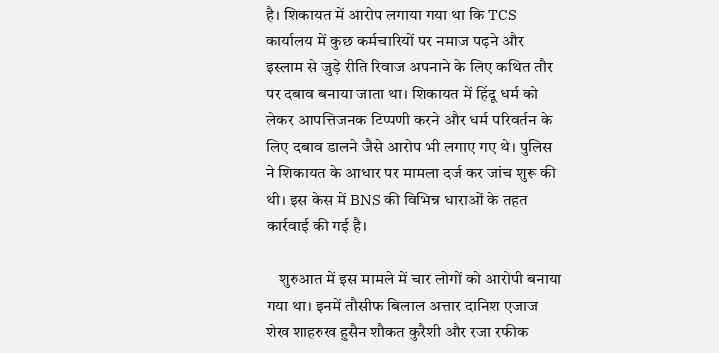है। शिकायत में आरोप लगाया गया था कि TCS कार्यालय में कुछ कर्मचारियों पर नमाज पढ़ने और इस्लाम से जुड़े रीति रिवाज अपनाने के लिए कथित तौर पर दबाव बनाया जाता था। शिकायत में हिंदू धर्म को लेकर आपत्तिजनक टिप्पणी करने और धर्म परिवर्तन के लिए दबाव डालने जैसे आरोप भी लगाए गए थे। पुलिस ने शिकायत के आधार पर मामला दर्ज कर जांच शुरू की थी। इस केस में BNS की विभिन्न धाराओं के तहत कार्रवाई की गई है।

    शुरुआत में इस मामले में चार लोगों को आरोपी बनाया गया था। इनमें तौसीफ बिलाल अत्तार दानिश एजाज शेख शाहरुख हुसैन शौकत कुरैशी और रजा रफीक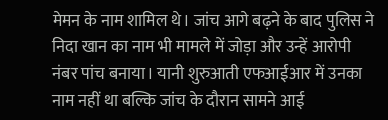मेमन के नाम शामिल थे। जांच आगे बढ़ने के बाद पुलिस ने निदा खान का नाम भी मामले में जोड़ा और उन्हें आरोपी नंबर पांच बनाया। यानी शुरुआती एफआईआर में उनका नाम नहीं था बल्कि जांच के दौरान सामने आई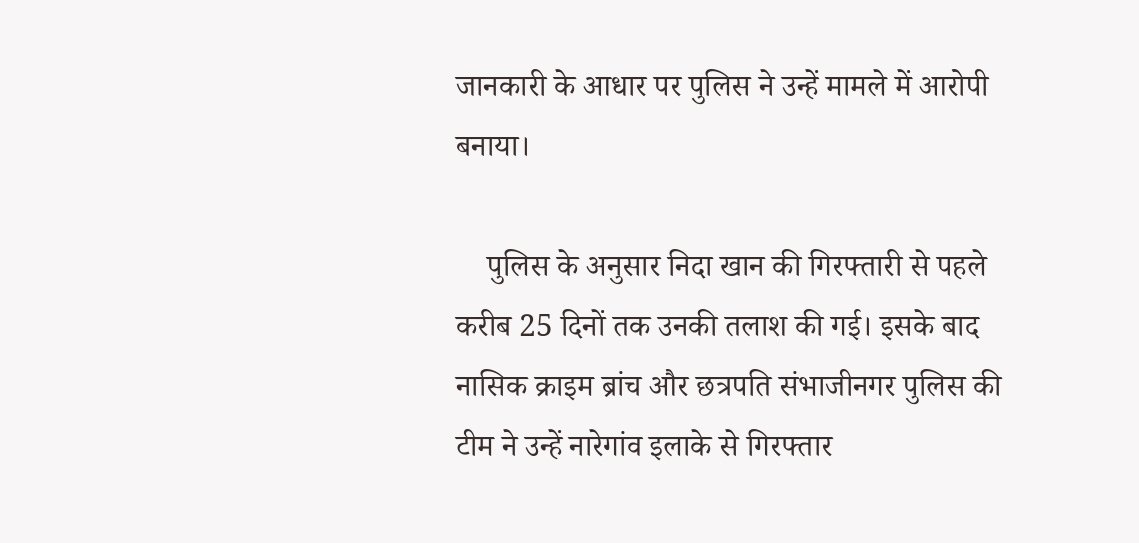जानकारी के आधार पर पुलिस ने उन्हें मामले में आरोपी बनाया।

    पुलिस के अनुसार निदा खान की गिरफ्तारी से पहले करीब 25 दिनों तक उनकी तलाश की गई। इसके बाद नासिक क्राइम ब्रांच और छत्रपति संभाजीनगर पुलिस की टीम ने उन्हें नारेगांव इलाके से गिरफ्तार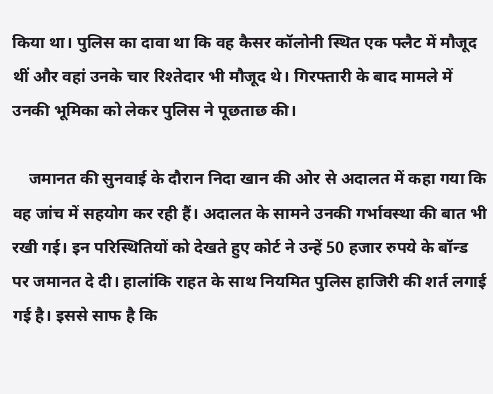किया था। पुलिस का दावा था कि वह कैसर कॉलोनी स्थित एक फ्लैट में मौजूद थीं और वहां उनके चार रिश्तेदार भी मौजूद थे। गिरफ्तारी के बाद मामले में उनकी भूमिका को लेकर पुलिस ने पूछताछ की।

    जमानत की सुनवाई के दौरान निदा खान की ओर से अदालत में कहा गया कि वह जांच में सहयोग कर रही हैं। अदालत के सामने उनकी गर्भावस्था की बात भी रखी गई। इन परिस्थितियों को देखते हुए कोर्ट ने उन्हें 50 हजार रुपये के बॉन्ड पर जमानत दे दी। हालांकि राहत के साथ नियमित पुलिस हाजिरी की शर्त लगाई गई है। इससे साफ है कि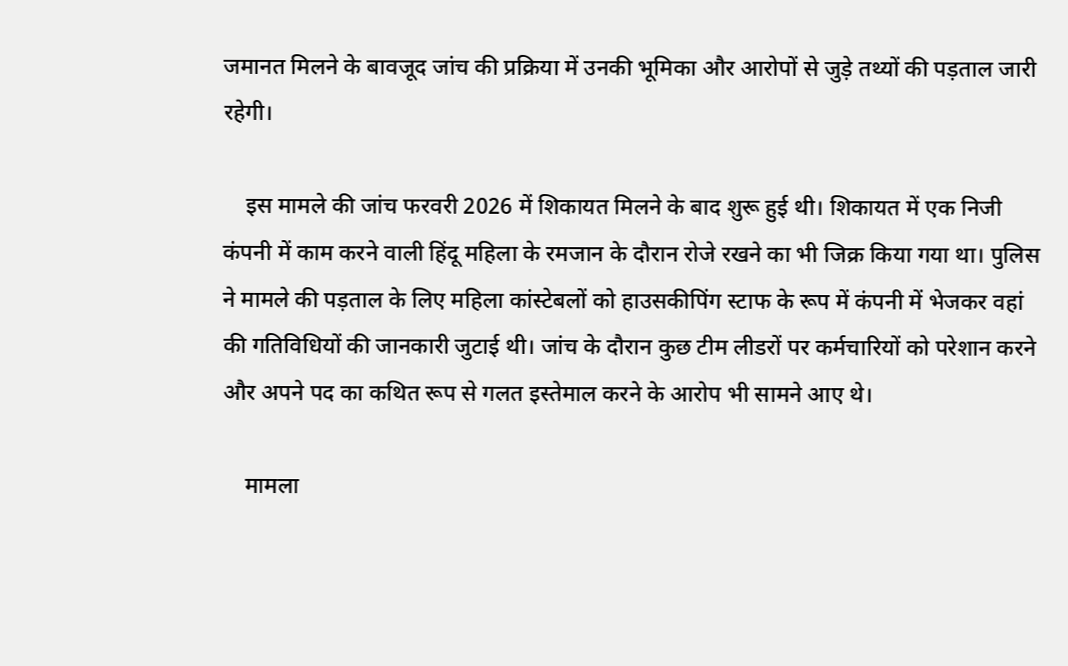जमानत मिलने के बावजूद जांच की प्रक्रिया में उनकी भूमिका और आरोपों से जुड़े तथ्यों की पड़ताल जारी रहेगी।

    इस मामले की जांच फरवरी 2026 में शिकायत मिलने के बाद शुरू हुई थी। शिकायत में एक निजी कंपनी में काम करने वाली हिंदू महिला के रमजान के दौरान रोजे रखने का भी जिक्र किया गया था। पुलिस ने मामले की पड़ताल के लिए महिला कांस्टेबलों को हाउसकीपिंग स्टाफ के रूप में कंपनी में भेजकर वहां की गतिविधियों की जानकारी जुटाई थी। जांच के दौरान कुछ टीम लीडरों पर कर्मचारियों को परेशान करने और अपने पद का कथित रूप से गलत इस्तेमाल करने के आरोप भी सामने आए थे।

    मामला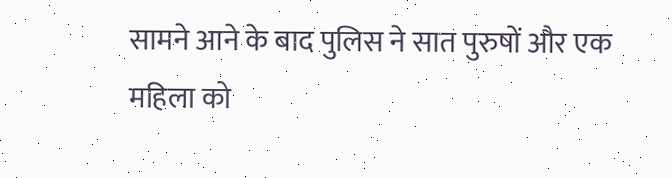सामने आने के बाद पुलिस ने सात पुरुषों और एक महिला को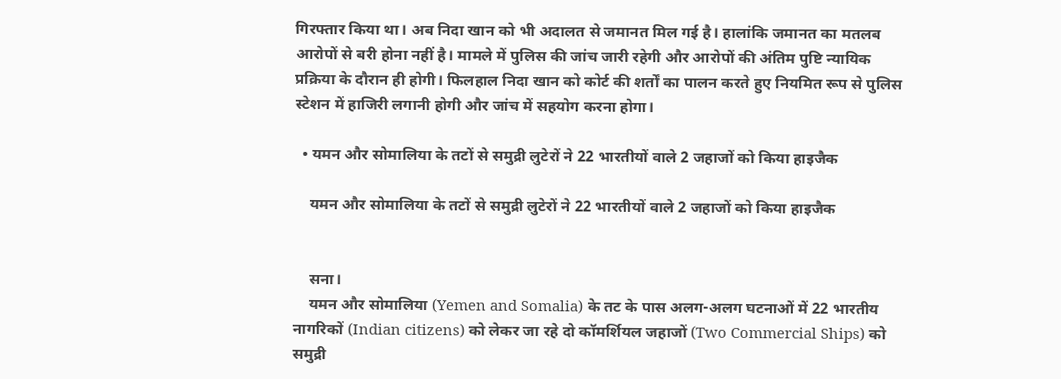गिरफ्तार किया था। अब निदा खान को भी अदालत से जमानत मिल गई है। हालांकि जमानत का मतलब आरोपों से बरी होना नहीं है। मामले में पुलिस की जांच जारी रहेगी और आरोपों की अंतिम पुष्टि न्यायिक प्रक्रिया के दौरान ही होगी। फिलहाल निदा खान को कोर्ट की शर्तों का पालन करते हुए नियमित रूप से पुलिस स्टेशन में हाजिरी लगानी होगी और जांच में सहयोग करना होगा।

  • यमन और सोमालिया के तटों से समुद्री लुटेरों ने 22 भारतीयों वाले 2 जहाजों को किया हाइजैक

    यमन और सोमालिया के तटों से समुद्री लुटेरों ने 22 भारतीयों वाले 2 जहाजों को किया हाइजैक


    सना।
    यमन और सोमालिया (Yemen and Somalia) के तट के पास अलग-अलग घटनाओं में 22 भारतीय नागरिकों (Indian citizens) को लेकर जा रहे दो कॉमर्शियल जहाजों (Two Commercial Ships) को समुद्री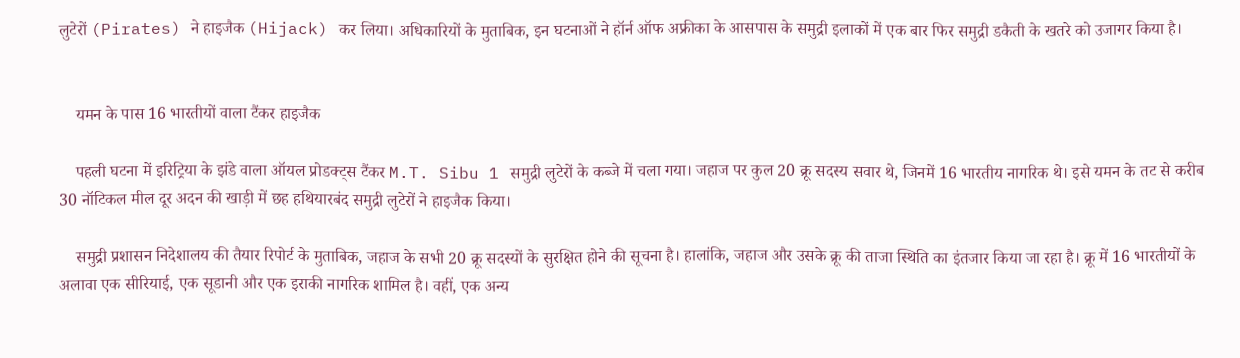लुटेरों (Pirates) ने हाइजैक (Hijack) कर लिया। अधिकारियों के मुताबिक, इन घटनाओं ने हॉर्न ऑफ अफ्रीका के आसपास के समुद्री इलाकों में एक बार फिर समुद्री डकैती के खतरे को उजागर किया है।


    यमन के पास 16 भारतीयों वाला टैंकर हाइजैक

    पहली घटना में इरिट्रिया के झंडे वाला ऑयल प्रोडक्ट्स टैंकर M.T. Sibu 1 समुद्री लुटेरों के कब्जे में चला गया। जहाज पर कुल 20 क्रू सदस्य सवार थे, जिनमें 16 भारतीय नागरिक थे। इसे यमन के तट से करीब 30 नॉटिकल मील दूर अदन की खाड़ी में छह हथियारबंद समुद्री लुटेरों ने हाइजैक किया।

    समुद्री प्रशासन निदेशालय की तैयार रिपोर्ट के मुताबिक, जहाज के सभी 20 क्रू सदस्यों के सुरक्षित होने की सूचना है। हालांकि, जहाज और उसके क्रू की ताजा स्थिति का इंतजार किया जा रहा है। क्रू में 16 भारतीयों के अलावा एक सीरियाई, एक सूडानी और एक इराकी नागरिक शामिल है। वहीं, एक अन्य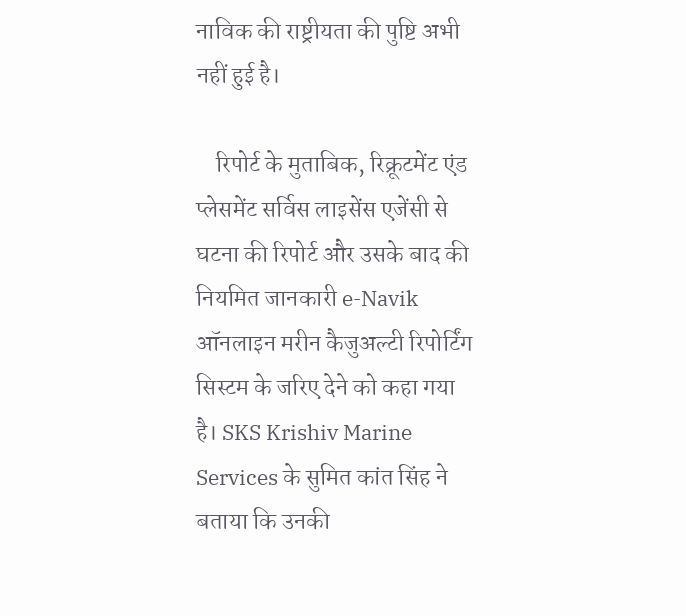नाविक की राष्ट्रीयता की पुष्टि अभी नहीं हुई है।

    रिपोर्ट के मुताबिक, रिक्रूटमेंट एंड प्लेसमेंट सर्विस लाइसेंस एजेंसी से घटना की रिपोर्ट और उसके बाद की नियमित जानकारी e-Navik ऑनलाइन मरीन कैजुअल्टी रिपोर्टिंग सिस्टम के जरिए देने को कहा गया है। SKS Krishiv Marine Services के सुमित कांत सिंह ने बताया कि उनकी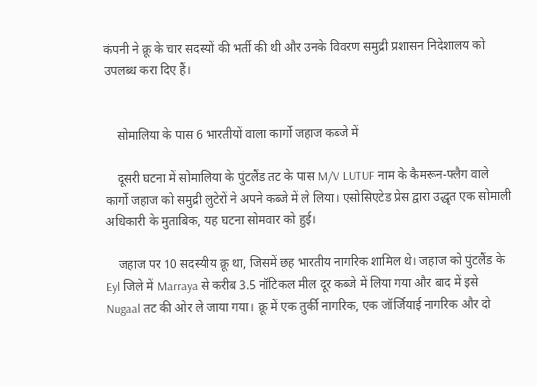कंपनी ने क्रू के चार सदस्यों की भर्ती की थी और उनके विवरण समुद्री प्रशासन निदेशालय को उपलब्ध करा दिए हैं।


    सोमालिया के पास 6 भारतीयों वाला कार्गो जहाज कब्जे में

    दूसरी घटना में सोमालिया के पुंटलैंड तट के पास M/V LUTUF नाम के कैमरून-फ्लैग वाले कार्गो जहाज को समुद्री लुटेरों ने अपने कब्जे में ले लिया। एसोसिएटेड प्रेस द्वारा उद्धृत एक सोमाली अधिकारी के मुताबिक, यह घटना सोमवार को हुई।

    जहाज पर 10 सदस्यीय क्रू था, जिसमें छह भारतीय नागरिक शामिल थे। जहाज को पुंटलैंड के Eyl जिले में Marraya से करीब 3.5 नॉटिकल मील दूर कब्जे में लिया गया और बाद में इसे Nugaal तट की ओर ले जाया गया। क्रू में एक तुर्की नागरिक, एक जॉर्जियाई नागरिक और दो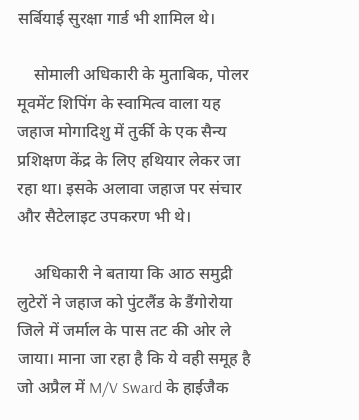सर्बियाई सुरक्षा गार्ड भी शामिल थे।

    सोमाली अधिकारी के मुताबिक, पोलर मूवमेंट शिपिंग के स्वामित्व वाला यह जहाज मोगादिशु में तुर्की के एक सैन्य प्रशिक्षण केंद्र के लिए हथियार लेकर जा रहा था। इसके अलावा जहाज पर संचार और सैटेलाइट उपकरण भी थे।

    अधिकारी ने बताया कि आठ समुद्री लुटेरों ने जहाज को पुंटलैंड के डैंगोरोया जिले में जर्माल के पास तट की ओर ले जाया। माना जा रहा है कि ये वही समूह है जो अप्रैल में M/V Sward के हाईजैक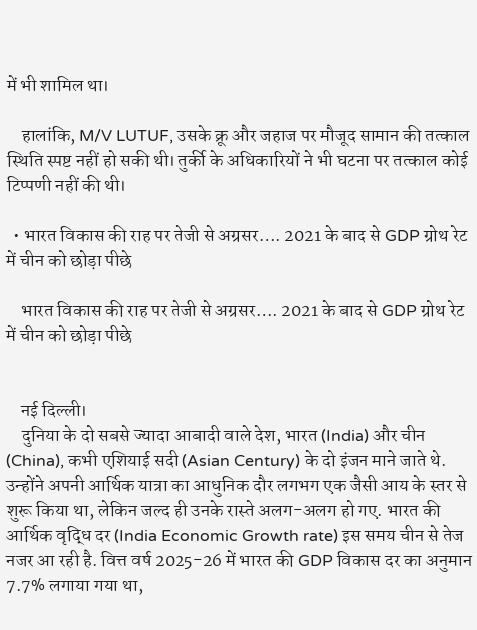में भी शामिल था।

    हालांकि, M/V LUTUF, उसके क्रू और जहाज पर मौजूद सामान की तत्काल स्थिति स्पष्ट नहीं हो सकी थी। तुर्की के अधिकारियों ने भी घटना पर तत्काल कोई टिप्पणी नहीं की थी।

  • भारत विकास की राह पर तेजी से अग्रसर…. 2021 के बाद से GDP ग्रोथ रेट में चीन को छोड़ा पीछे

    भारत विकास की राह पर तेजी से अग्रसर…. 2021 के बाद से GDP ग्रोथ रेट में चीन को छोड़ा पीछे


    नई दिल्ली।
    दुनिया के दो सबसे ज्यादा आबादी वाले देश, भारत (India) और चीन (China), कभी एशियाई सदी (Asian Century) के दो इंजन माने जाते थे. उन्होंने अपनी आर्थिक यात्रा का आधुनिक दौर लगभग एक जैसी आय के स्तर से शुरू किया था, लेकिन जल्द ही उनके रास्ते अलग-अलग हो गए. भारत की आर्थिक वृद्धि दर (India Economic Growth rate) इस समय चीन से तेज नजर आ रही है. वित्त वर्ष 2025-26 में भारत की GDP विकास दर का अनुमान 7.7% लगाया गया था,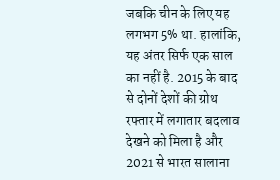जबकि चीन के लिए यह लगभग 5% था. हालांकि, यह अंतर सिर्फ एक साल का नहीं है. 2015 के बाद से दोनों देशों की ग्रोथ रफ्तार में लगातार बदलाव देखने को मिला है और 2021 से भारत सालाना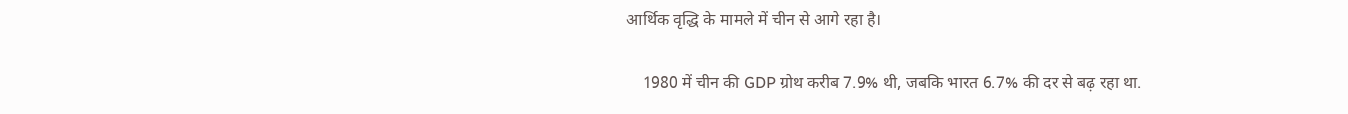आर्थिक वृद्धि के मामले में चीन से आगे रहा है।

    1980 में चीन की GDP ग्रोथ करीब 7.9% थी, जबकि भारत 6.7% की दर से बढ़ रहा था.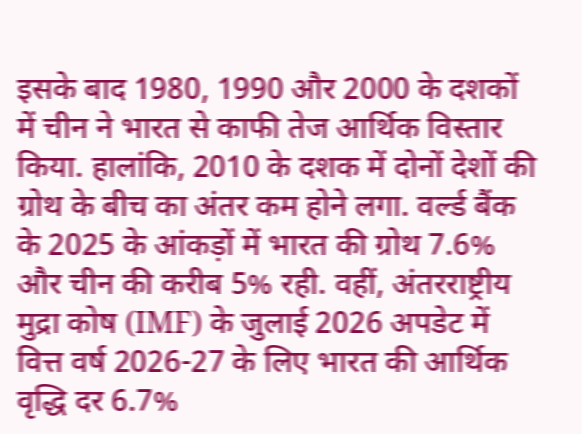इसके बाद 1980, 1990 और 2000 के दशकों में चीन ने भारत से काफी तेज आर्थिक विस्तार किया. हालांकि, 2010 के दशक में दोनों देशों की ग्रोथ के बीच का अंतर कम होने लगा. वर्ल्ड बैंक के 2025 के आंकड़ों में भारत की ग्रोथ 7.6% और चीन की करीब 5% रही. वहीं, अंतरराष्ट्रीय मुद्रा कोष (IMF) के जुलाई 2026 अपडेट में वित्त वर्ष 2026-27 के लिए भारत की आर्थिक वृद्धि दर 6.7%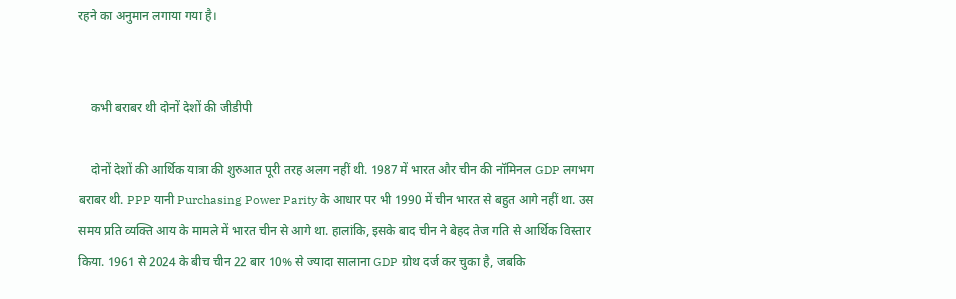रहने का अनुमान लगाया गया है।


    कभी बराबर थी दोनों देशों की जीडीपी

    दोनों देशों की आर्थिक यात्रा की शुरुआत पूरी तरह अलग नहीं थी. 1987 में भारत और चीन की नॉमिनल GDP लगभग बराबर थी. PPP यानी Purchasing Power Parity के आधार पर भी 1990 में चीन भारत से बहुत आगे नहीं था. उस समय प्रति व्यक्ति आय के मामले में भारत चीन से आगे था. हालांकि, इसके बाद चीन ने बेहद तेज गति से आर्थिक विस्तार किया. 1961 से 2024 के बीच चीन 22 बार 10% से ज्यादा सालाना GDP ग्रोथ दर्ज कर चुका है, जबकि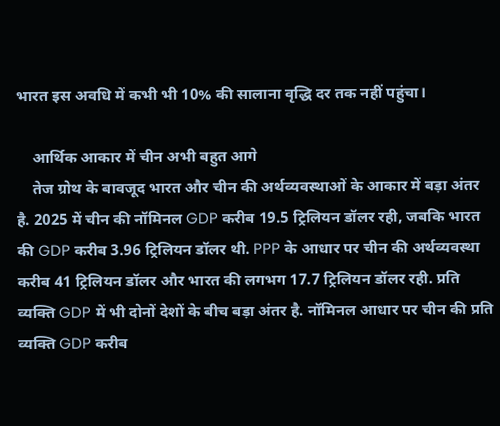भारत इस अवधि में कभी भी 10% की सालाना वृद्धि दर तक नहीं पहुंचा।

    आर्थिक आकार में चीन अभी बहुत आगे
    तेज ग्रोथ के बावजूद भारत और चीन की अर्थव्यवस्थाओं के आकार में बड़ा अंतर है. 2025 में चीन की नॉमिनल GDP करीब 19.5 ट्रिलियन डॉलर रही, जबकि भारत की GDP करीब 3.96 ट्रिलियन डॉलर थी. PPP के आधार पर चीन की अर्थव्यवस्था करीब 41 ट्रिलियन डॉलर और भारत की लगभग 17.7 ट्रिलियन डॉलर रही. प्रति व्यक्ति GDP में भी दोनों देशों के बीच बड़ा अंतर है. नॉमिनल आधार पर चीन की प्रति व्यक्ति GDP करीब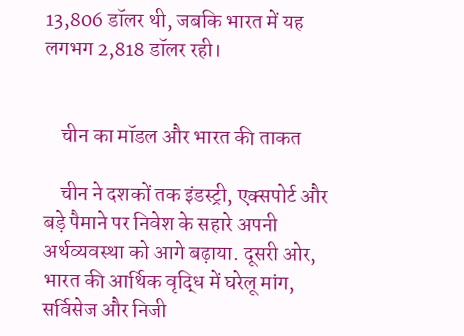13,806 डॉलर थी, जबकि भारत में यह लगभग 2,818 डॉलर रही।


    चीन का मॉडल और भारत की ताकत

    चीन ने दशकों तक इंडस्ट्री, एक्सपोर्ट और बड़े पैमाने पर निवेश के सहारे अपनी अर्थव्यवस्था को आगे बढ़ाया. दूसरी ओर, भारत की आर्थिक वृद्धि में घरेलू मांग, सर्विसेज और निजी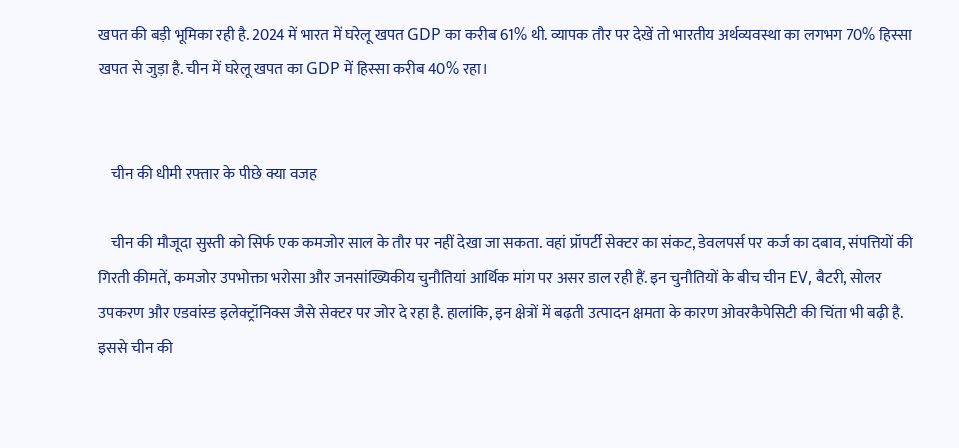खपत की बड़ी भूमिका रही है. 2024 में भारत में घरेलू खपत GDP का करीब 61% थी. व्यापक तौर पर देखें तो भारतीय अर्थव्यवस्था का लगभग 70% हिस्सा खपत से जुड़ा है. चीन में घरेलू खपत का GDP में हिस्सा करीब 40% रहा।


    चीन की धीमी रफ्तार के पीछे क्या वजह

    चीन की मौजूदा सुस्ती को सिर्फ एक कमजोर साल के तौर पर नहीं देखा जा सकता. वहां प्रॉपर्टी सेक्टर का संकट, डेवलपर्स पर कर्ज का दबाव, संपत्तियों की गिरती कीमतें, कमजोर उपभोक्ता भरोसा और जनसांख्यिकीय चुनौतियां आर्थिक मांग पर असर डाल रही हैं. इन चुनौतियों के बीच चीन EV, बैटरी, सोलर उपकरण और एडवांस्ड इलेक्ट्रॉनिक्स जैसे सेक्टर पर जोर दे रहा है. हालांकि, इन क्षेत्रों में बढ़ती उत्पादन क्षमता के कारण ओवरकैपेसिटी की चिंता भी बढ़ी है. इससे चीन की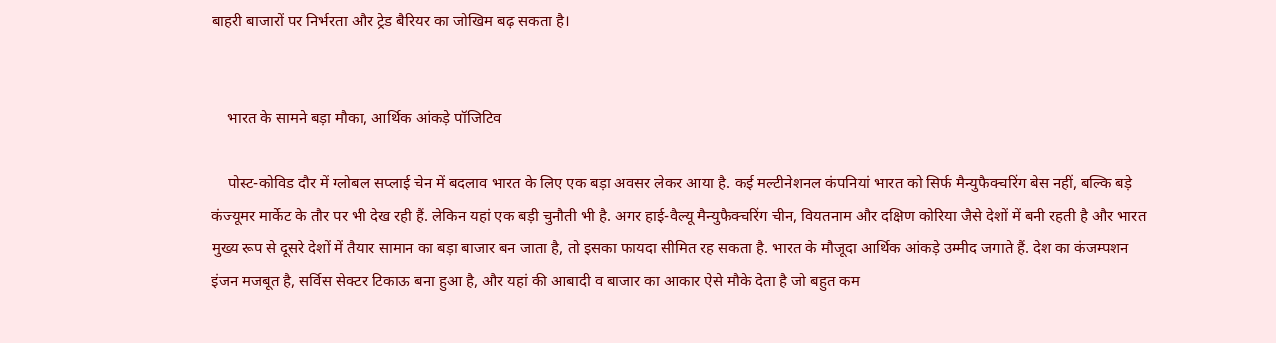बाहरी बाजारों पर निर्भरता और ट्रेड बैरियर का जोखिम बढ़ सकता है।


    भारत के सामने बड़ा मौका, आर्थिक आंकड़े पॉजिटिव

    पोस्ट-कोविड दौर में ग्लोबल सप्लाई चेन में बदलाव भारत के लिए एक बड़ा अवसर लेकर आया है. कई मल्टीनेशनल कंपनियां भारत को सिर्फ मैन्युफैक्चरिंग बेस नहीं, बल्कि बड़े कंज्यूमर मार्केट के तौर पर भी देख रही हैं. लेकिन यहां एक बड़ी चुनौती भी है. अगर हाई-वैल्यू मैन्युफैक्चरिंग चीन, वियतनाम और दक्षिण कोरिया जैसे देशों में बनी रहती है और भारत मुख्य रूप से दूसरे देशों में तैयार सामान का बड़ा बाजार बन जाता है, तो इसका फायदा सीमित रह सकता है. भारत के मौजूदा आर्थिक आंकड़े उम्मीद जगाते हैं. देश का कंजम्पशन इंजन मजबूत है, सर्विस सेक्टर टिकाऊ बना हुआ है, और यहां की आबादी व बाजार का आकार ऐसे मौके देता है जो बहुत कम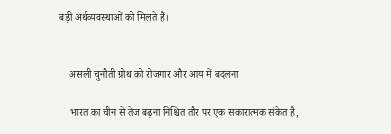बड़ी अर्थव्यवस्थाओं को मिलते हैं।


    असली चुनौती ग्रोथ को रोजगार और आय में बदलना

    भारत का चीन से तेज बढ़ना निश्चित तौर पर एक सकारात्मक संकेत है,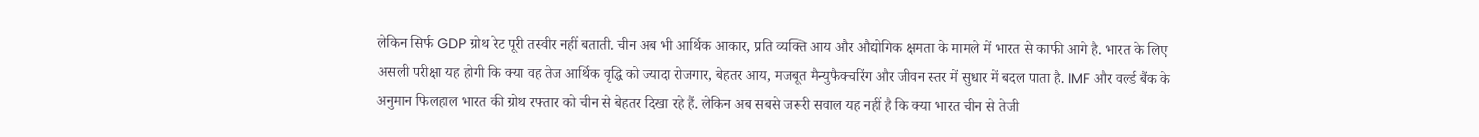लेकिन सिर्फ GDP ग्रोथ रेट पूरी तस्वीर नहीं बताती. चीन अब भी आर्थिक आकार, प्रति व्यक्ति आय और औद्योगिक क्षमता के मामले में भारत से काफी आगे है. भारत के लिए असली परीक्षा यह होगी कि क्या वह तेज आर्थिक वृद्धि को ज्यादा रोजगार, बेहतर आय, मजबूत मैन्युफैक्चरिंग और जीवन स्तर में सुधार में बदल पाता है. IMF और वर्ल्ड बैंक के अनुमान फिलहाल भारत की ग्रोथ रफ्तार को चीन से बेहतर दिखा रहे हैं. लेकिन अब सबसे जरूरी सवाल यह नहीं है कि क्या भारत चीन से तेजी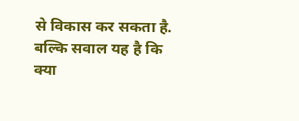से विकास कर सकता है. बल्कि सवाल यह है कि क्या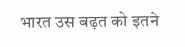भारत उस बढ़त को इतने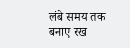लंबे समय तक बनाए रख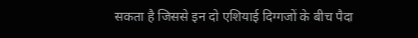सकता है जिससे इन दो एशियाई दिग्गजों के बीच पैदा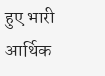हुए भारी आर्थिक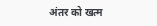अंतर को खत्म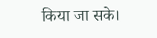किया जा सके।